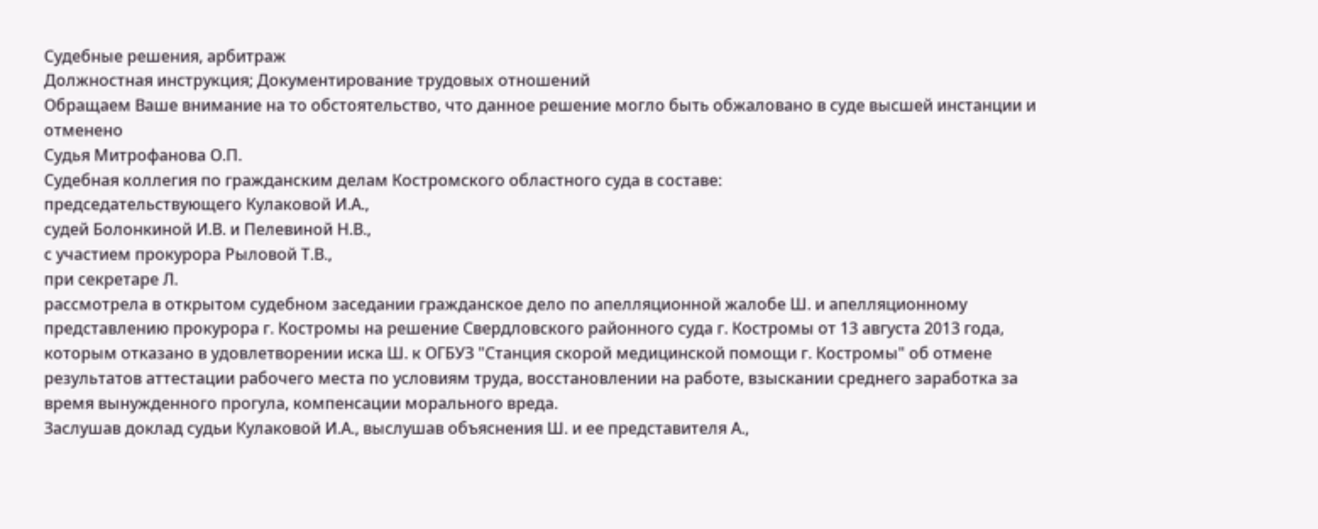Судебные решения, арбитраж
Должностная инструкция; Документирование трудовых отношений
Обращаем Ваше внимание на то обстоятельство, что данное решение могло быть обжаловано в суде высшей инстанции и отменено
Судья Митрофанова О.П.
Судебная коллегия по гражданским делам Костромского областного суда в составе:
председательствующего Кулаковой И.А.,
судей Болонкиной И.В. и Пелевиной Н.В.,
с участием прокурора Рыловой Т.В.,
при секретаре Л.
рассмотрела в открытом судебном заседании гражданское дело по апелляционной жалобе Ш. и апелляционному представлению прокурора г. Костромы на решение Свердловского районного суда г. Костромы от 13 августа 2013 года, которым отказано в удовлетворении иска Ш. к ОГБУЗ "Станция скорой медицинской помощи г. Костромы" об отмене результатов аттестации рабочего места по условиям труда, восстановлении на работе, взыскании среднего заработка за время вынужденного прогула, компенсации морального вреда.
Заслушав доклад судьи Кулаковой И.А., выслушав объяснения Ш. и ее представителя А.,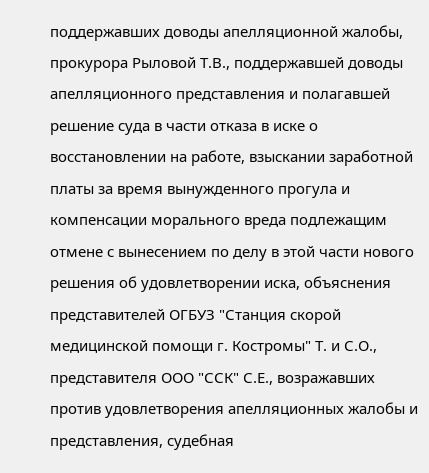поддержавших доводы апелляционной жалобы, прокурора Рыловой Т.В., поддержавшей доводы апелляционного представления и полагавшей решение суда в части отказа в иске о восстановлении на работе, взыскании заработной платы за время вынужденного прогула и компенсации морального вреда подлежащим отмене с вынесением по делу в этой части нового решения об удовлетворении иска, объяснения представителей ОГБУЗ "Станция скорой медицинской помощи г. Костромы" Т. и С.О., представителя ООО "ССК" С.Е., возражавших против удовлетворения апелляционных жалобы и представления, судебная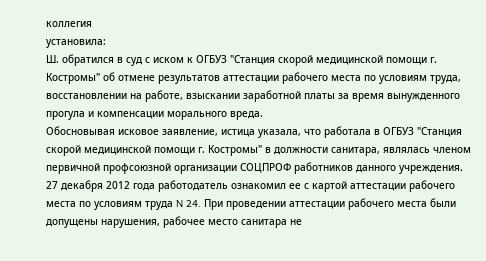коллегия
установила:
Ш. обратился в суд с иском к ОГБУЗ "Станция скорой медицинской помощи г. Костромы" об отмене результатов аттестации рабочего места по условиям труда, восстановлении на работе, взыскании заработной платы за время вынужденного прогула и компенсации морального вреда.
Обосновывая исковое заявление, истица указала, что работала в ОГБУЗ "Станция скорой медицинской помощи г. Костромы" в должности санитара, являлась членом первичной профсоюзной организации СОЦПРОФ работников данного учреждения. 27 декабря 2012 года работодатель ознакомил ее с картой аттестации рабочего места по условиям труда N 24. При проведении аттестации рабочего места были допущены нарушения, рабочее место санитара не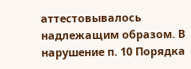аттестовывалось надлежащим образом. В нарушение п. 10 Порядка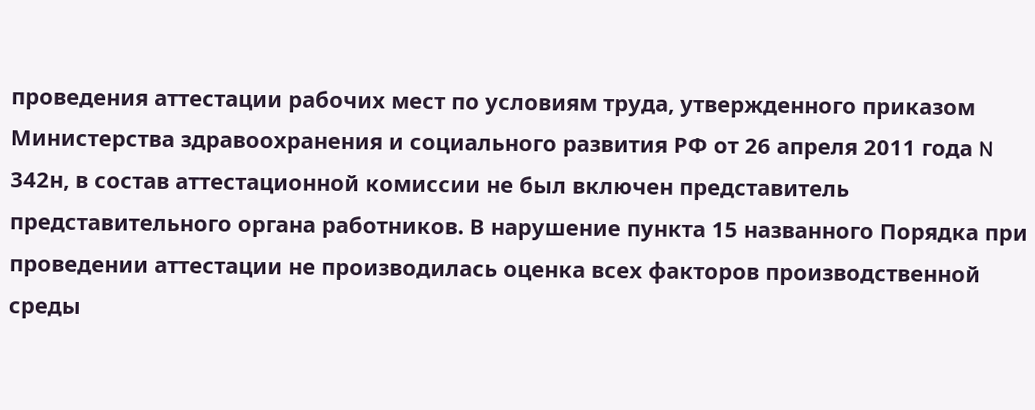проведения аттестации рабочих мест по условиям труда, утвержденного приказом Министерства здравоохранения и социального развития РФ от 26 апреля 2011 года N 342н, в состав аттестационной комиссии не был включен представитель представительного органа работников. В нарушение пункта 15 названного Порядка при проведении аттестации не производилась оценка всех факторов производственной среды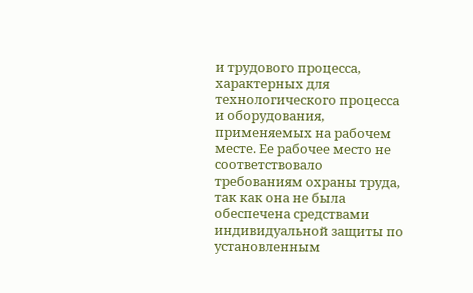и трудового процесса, характерных для технологического процесса и оборудования, применяемых на рабочем месте. Ее рабочее место не соответствовало требованиям охраны труда, так как она не была обеспечена средствами индивидуальной защиты по установленным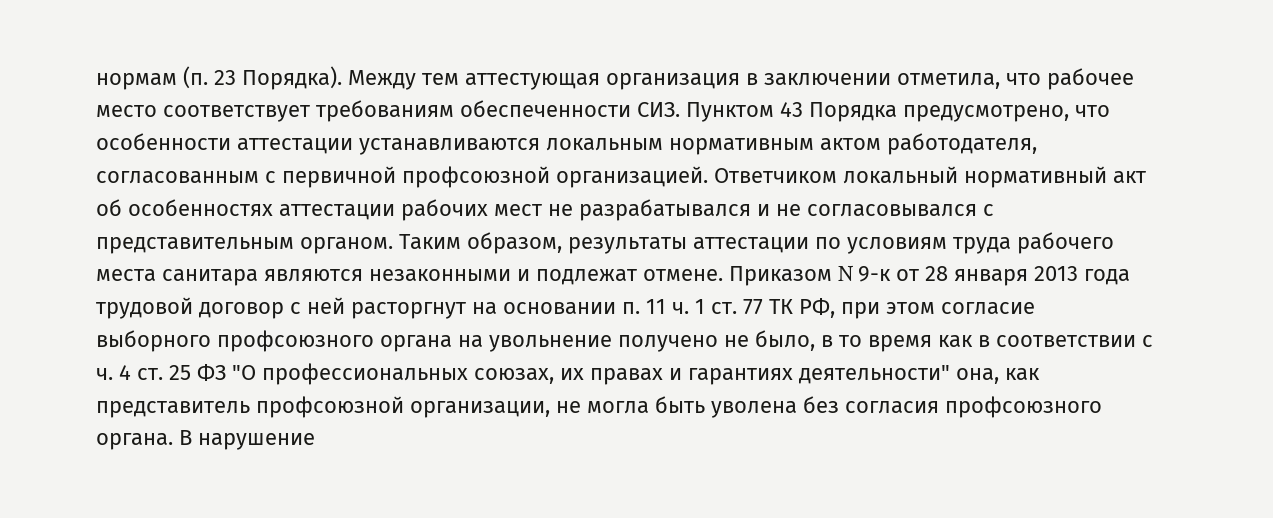нормам (п. 23 Порядка). Между тем аттестующая организация в заключении отметила, что рабочее место соответствует требованиям обеспеченности СИЗ. Пунктом 43 Порядка предусмотрено, что особенности аттестации устанавливаются локальным нормативным актом работодателя, согласованным с первичной профсоюзной организацией. Ответчиком локальный нормативный акт об особенностях аттестации рабочих мест не разрабатывался и не согласовывался с представительным органом. Таким образом, результаты аттестации по условиям труда рабочего места санитара являются незаконными и подлежат отмене. Приказом N 9-к от 28 января 2013 года трудовой договор с ней расторгнут на основании п. 11 ч. 1 ст. 77 ТК РФ, при этом согласие выборного профсоюзного органа на увольнение получено не было, в то время как в соответствии с ч. 4 ст. 25 ФЗ "О профессиональных союзах, их правах и гарантиях деятельности" она, как представитель профсоюзной организации, не могла быть уволена без согласия профсоюзного органа. В нарушение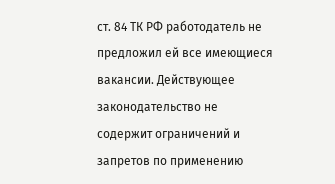ст. 84 ТК РФ работодатель не предложил ей все имеющиеся вакансии. Действующее законодательство не содержит ограничений и запретов по применению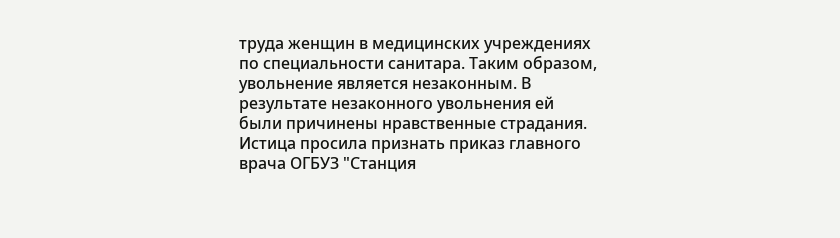труда женщин в медицинских учреждениях по специальности санитара. Таким образом, увольнение является незаконным. В результате незаконного увольнения ей были причинены нравственные страдания. Истица просила признать приказ главного врача ОГБУЗ "Станция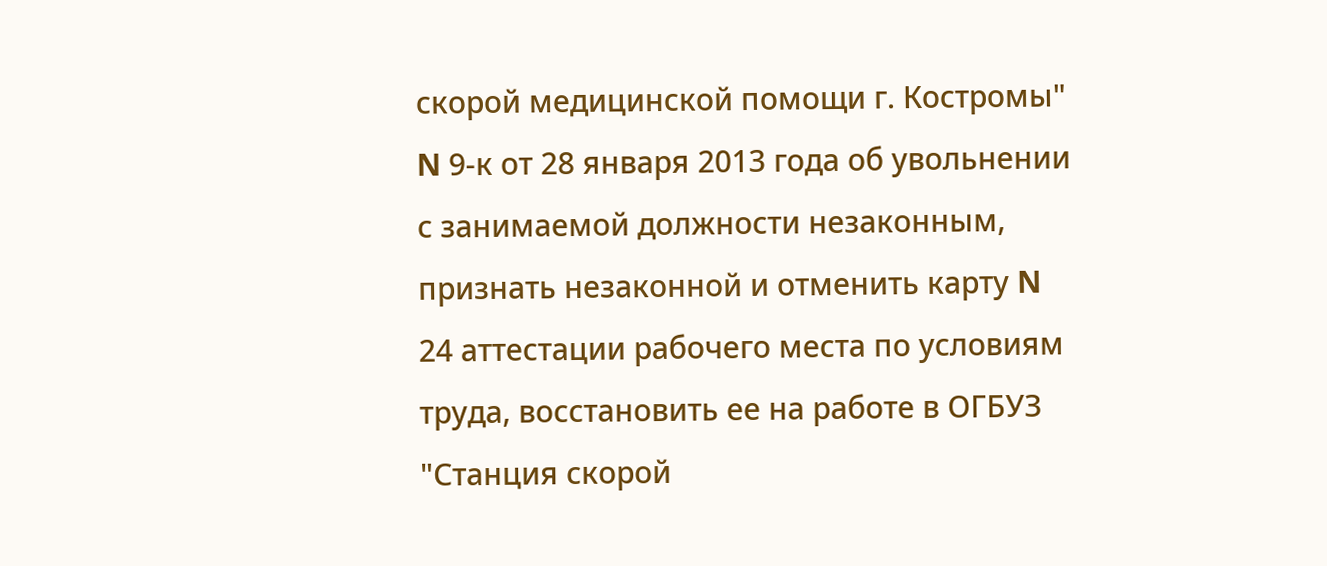скорой медицинской помощи г. Костромы" N 9-к от 28 января 2013 года об увольнении с занимаемой должности незаконным, признать незаконной и отменить карту N 24 аттестации рабочего места по условиям труда, восстановить ее на работе в ОГБУЗ "Станция скорой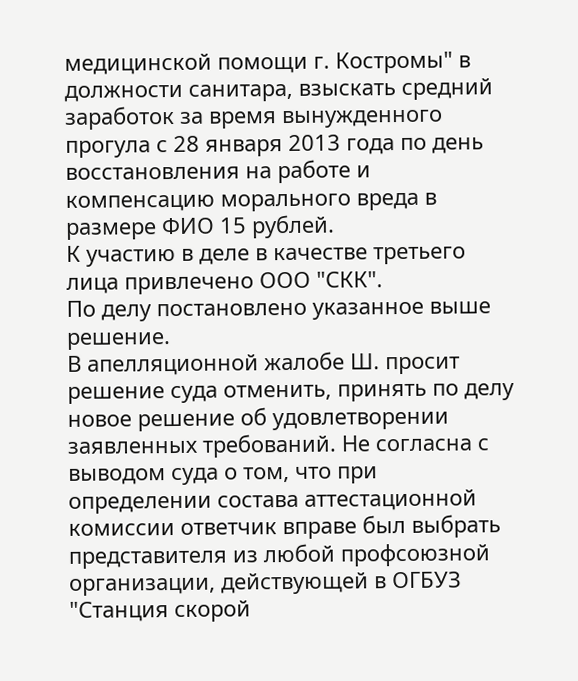медицинской помощи г. Костромы" в должности санитара, взыскать средний заработок за время вынужденного прогула с 28 января 2013 года по день восстановления на работе и компенсацию морального вреда в размере ФИО 15 рублей.
К участию в деле в качестве третьего лица привлечено ООО "СКК".
По делу постановлено указанное выше решение.
В апелляционной жалобе Ш. просит решение суда отменить, принять по делу новое решение об удовлетворении заявленных требований. Не согласна с выводом суда о том, что при определении состава аттестационной комиссии ответчик вправе был выбрать представителя из любой профсоюзной организации, действующей в ОГБУЗ "Станция скорой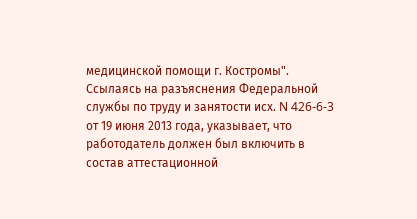медицинской помощи г. Костромы". Ссылаясь на разъяснения Федеральной службы по труду и занятости исх. N 426-6-3 от 19 июня 2013 года, указывает, что работодатель должен был включить в состав аттестационной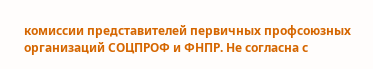комиссии представителей первичных профсоюзных организаций СОЦПРОФ и ФНПР. Не согласна с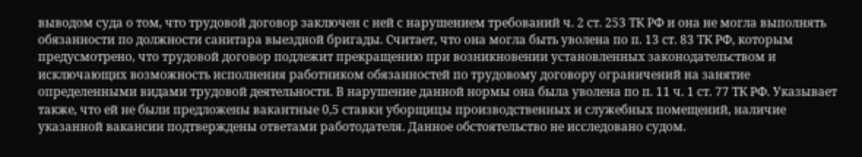выводом суда о том, что трудовой договор заключен с ней с нарушением требований ч. 2 ст. 253 ТК РФ и она не могла выполнять обязанности по должности санитара выездной бригады. Считает, что она могла быть уволена по п. 13 ст. 83 ТК РФ, которым предусмотрено, что трудовой договор подлежит прекращению при возникновении установленных законодательством и исключающих возможность исполнения работником обязанностей по трудовому договору ограничений на занятие определенными видами трудовой деятельности. В нарушение данной нормы она была уволена по п. 11 ч. 1 ст. 77 ТК РФ. Указывает также, что ей не были предложены вакантные 0,5 ставки уборщицы производственных и служебных помещений, наличие указанной вакансии подтверждены ответами работодателя. Данное обстоятельство не исследовано судом.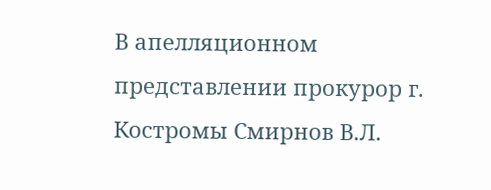В апелляционном представлении прокурор г. Костромы Смирнов В.Л.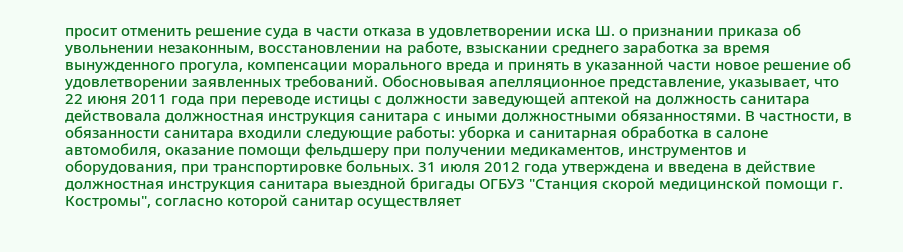просит отменить решение суда в части отказа в удовлетворении иска Ш. о признании приказа об увольнении незаконным, восстановлении на работе, взыскании среднего заработка за время вынужденного прогула, компенсации морального вреда и принять в указанной части новое решение об удовлетворении заявленных требований. Обосновывая апелляционное представление, указывает, что 22 июня 2011 года при переводе истицы с должности заведующей аптекой на должность санитара действовала должностная инструкция санитара с иными должностными обязанностями. В частности, в обязанности санитара входили следующие работы: уборка и санитарная обработка в салоне автомобиля, оказание помощи фельдшеру при получении медикаментов, инструментов и оборудования, при транспортировке больных. 31 июля 2012 года утверждена и введена в действие должностная инструкция санитара выездной бригады ОГБУЗ "Станция скорой медицинской помощи г. Костромы", согласно которой санитар осуществляет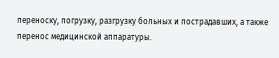переноску, погрузку, разгрузку больных и пострадавших, а также перенос медицинской аппаратуры.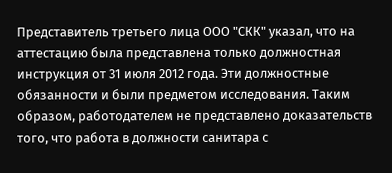Представитель третьего лица ООО "СКК" указал, что на аттестацию была представлена только должностная инструкция от 31 июля 2012 года. Эти должностные обязанности и были предметом исследования. Таким образом, работодателем не представлено доказательств того, что работа в должности санитара с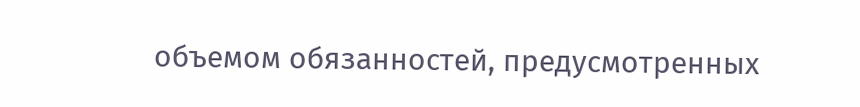объемом обязанностей, предусмотренных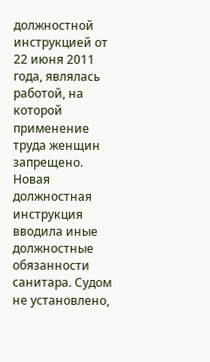должностной инструкцией от 22 июня 2011 года, являлась работой, на которой применение труда женщин запрещено. Новая должностная инструкция вводила иные должностные обязанности санитара. Судом не установлено,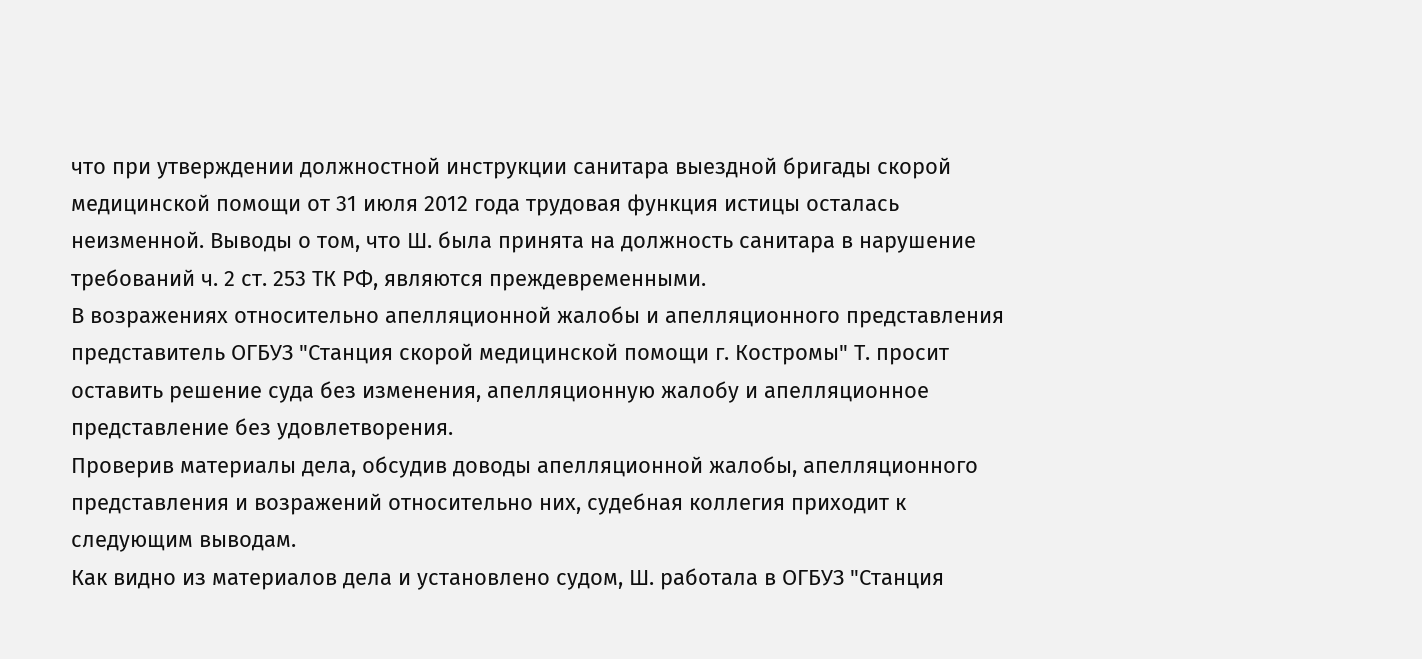что при утверждении должностной инструкции санитара выездной бригады скорой медицинской помощи от 31 июля 2012 года трудовая функция истицы осталась неизменной. Выводы о том, что Ш. была принята на должность санитара в нарушение требований ч. 2 ст. 253 ТК РФ, являются преждевременными.
В возражениях относительно апелляционной жалобы и апелляционного представления представитель ОГБУЗ "Станция скорой медицинской помощи г. Костромы" Т. просит оставить решение суда без изменения, апелляционную жалобу и апелляционное представление без удовлетворения.
Проверив материалы дела, обсудив доводы апелляционной жалобы, апелляционного представления и возражений относительно них, судебная коллегия приходит к следующим выводам.
Как видно из материалов дела и установлено судом, Ш. работала в ОГБУЗ "Станция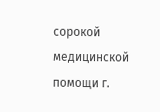сорокой медицинской помощи г.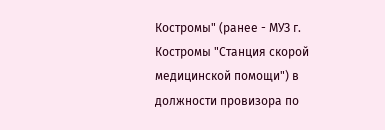Костромы" (ранее - МУЗ г. Костромы "Станция скорой медицинской помощи") в должности провизора по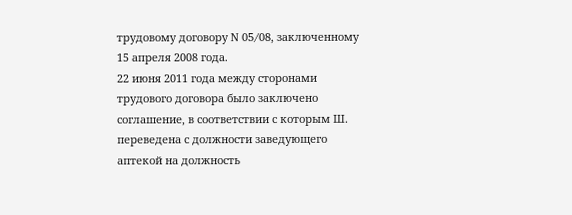трудовому договору N 05/08, заключенному 15 апреля 2008 года.
22 июня 2011 года между сторонами трудового договора было заключено соглашение, в соответствии с которым Ш. переведена с должности заведующего аптекой на должность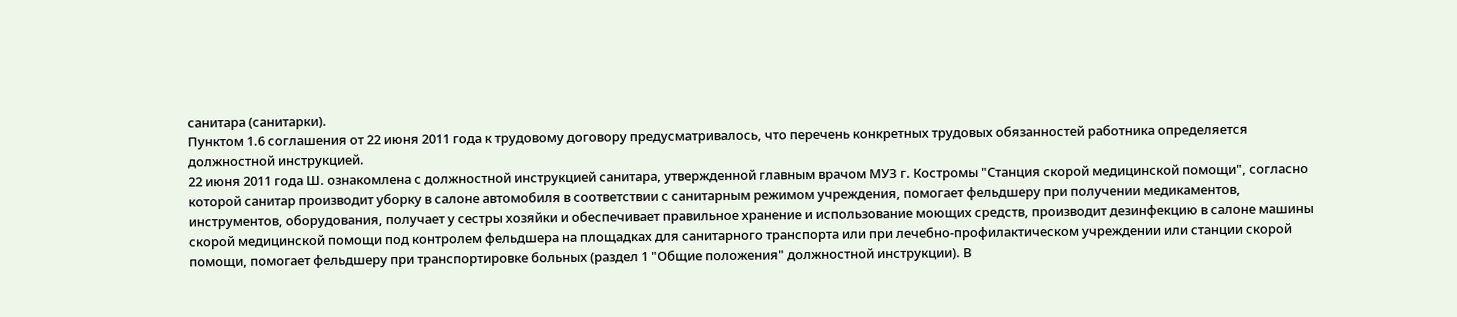санитара (санитарки).
Пунктом 1.6 соглашения от 22 июня 2011 года к трудовому договору предусматривалось, что перечень конкретных трудовых обязанностей работника определяется должностной инструкцией.
22 июня 2011 года Ш. ознакомлена с должностной инструкцией санитара, утвержденной главным врачом МУЗ г. Костромы "Станция скорой медицинской помощи", согласно которой санитар производит уборку в салоне автомобиля в соответствии с санитарным режимом учреждения, помогает фельдшеру при получении медикаментов, инструментов, оборудования, получает у сестры хозяйки и обеспечивает правильное хранение и использование моющих средств, производит дезинфекцию в салоне машины скорой медицинской помощи под контролем фельдшера на площадках для санитарного транспорта или при лечебно-профилактическом учреждении или станции скорой помощи, помогает фельдшеру при транспортировке больных (раздел 1 "Общие положения" должностной инструкции). В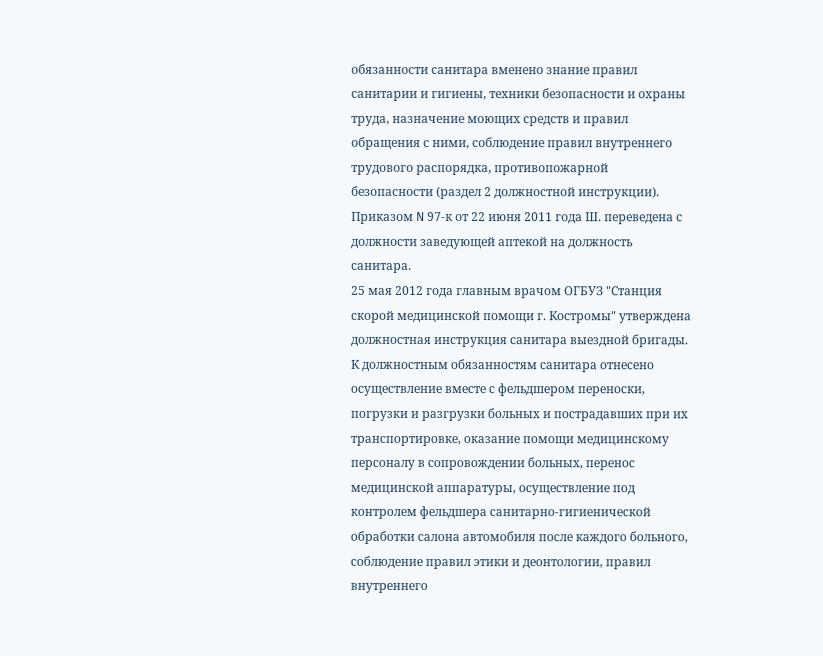обязанности санитара вменено знание правил санитарии и гигиены, техники безопасности и охраны труда, назначение моющих средств и правил обращения с ними, соблюдение правил внутреннего трудового распорядка, противопожарной безопасности (раздел 2 должностной инструкции).
Приказом N 97-к от 22 июня 2011 года Ш. переведена с должности заведующей аптекой на должность санитара.
25 мая 2012 года главным врачом ОГБУЗ "Станция скорой медицинской помощи г. Костромы" утверждена должностная инструкция санитара выездной бригады. К должностным обязанностям санитара отнесено осуществление вместе с фельдшером переноски, погрузки и разгрузки больных и пострадавших при их транспортировке, оказание помощи медицинскому персоналу в сопровождении больных, перенос медицинской аппаратуры, осуществление под контролем фельдшера санитарно-гигиенической обработки салона автомобиля после каждого больного, соблюдение правил этики и деонтологии, правил внутреннего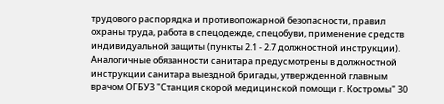трудового распорядка и противопожарной безопасности, правил охраны труда, работа в спецодежде, спецобуви, применение средств индивидуальной защиты (пункты 2.1 - 2.7 должностной инструкции).
Аналогичные обязанности санитара предусмотрены в должностной инструкции санитара выездной бригады, утвержденной главным врачом ОГБУЗ "Станция скорой медицинской помощи г. Костромы" 30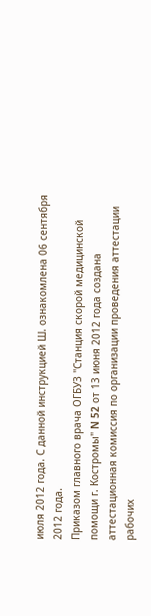июля 2012 года. С данной инструкцией Ш. ознакомлена 06 сентября 2012 года.
Приказом главного врача ОГБУЗ "Станция скорой медицинской помощи г. Костромы" N 52 от 13 июня 2012 года создана аттестационная комиссия по организации проведения аттестации рабочих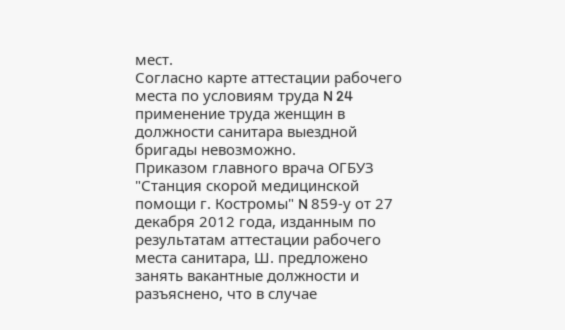мест.
Согласно карте аттестации рабочего места по условиям труда N 24 применение труда женщин в должности санитара выездной бригады невозможно.
Приказом главного врача ОГБУЗ "Станция скорой медицинской помощи г. Костромы" N 859-у от 27 декабря 2012 года, изданным по результатам аттестации рабочего места санитара, Ш. предложено занять вакантные должности и разъяснено, что в случае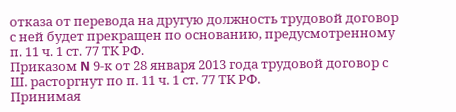отказа от перевода на другую должность трудовой договор с ней будет прекращен по основанию, предусмотренному п. 11 ч. 1 ст. 77 ТК РФ.
Приказом N 9-к от 28 января 2013 года трудовой договор с Ш. расторгнут по п. 11 ч. 1 ст. 77 ТК РФ.
Принимая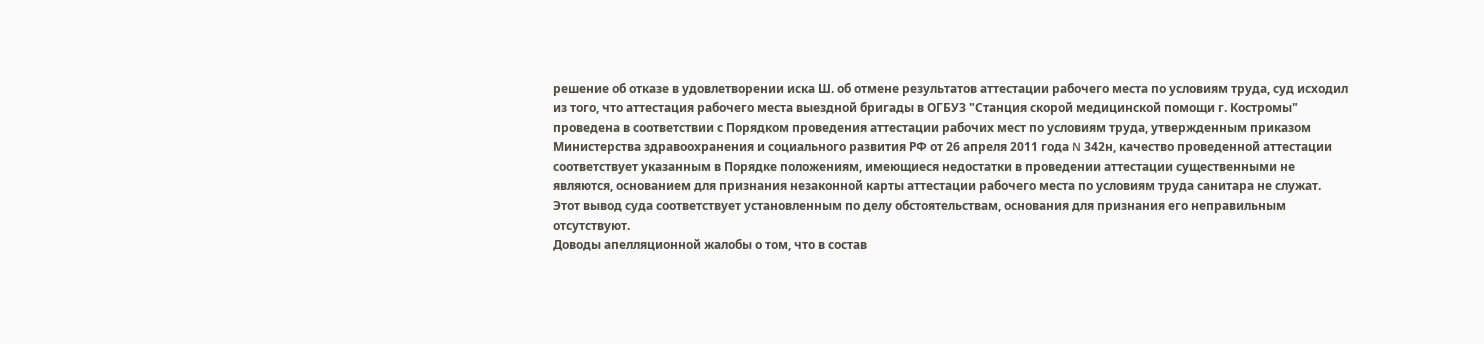решение об отказе в удовлетворении иска Ш. об отмене результатов аттестации рабочего места по условиям труда, суд исходил из того, что аттестация рабочего места выездной бригады в ОГБУЗ "Станция скорой медицинской помощи г. Костромы" проведена в соответствии с Порядком проведения аттестации рабочих мест по условиям труда, утвержденным приказом Министерства здравоохранения и социального развития РФ от 26 апреля 2011 года N 342н, качество проведенной аттестации соответствует указанным в Порядке положениям, имеющиеся недостатки в проведении аттестации существенными не являются, основанием для признания незаконной карты аттестации рабочего места по условиям труда санитара не служат.
Этот вывод суда соответствует установленным по делу обстоятельствам, основания для признания его неправильным отсутствуют.
Доводы апелляционной жалобы о том, что в состав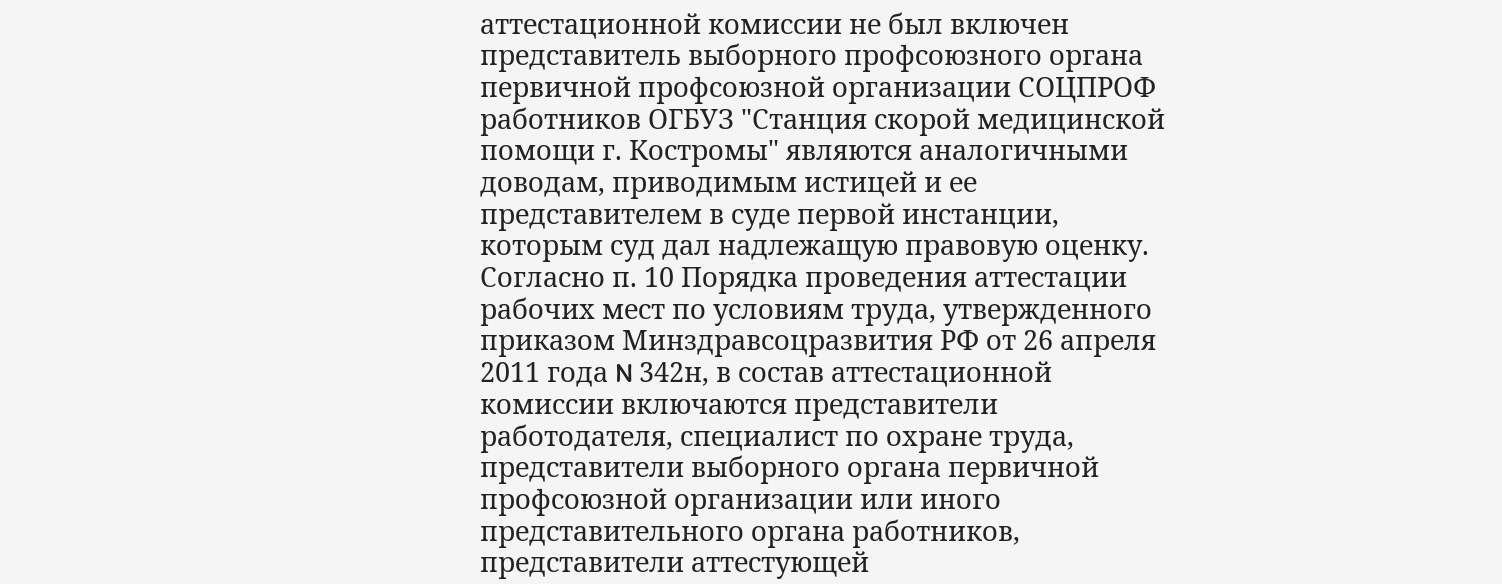аттестационной комиссии не был включен представитель выборного профсоюзного органа первичной профсоюзной организации СОЦПРОФ работников ОГБУЗ "Станция скорой медицинской помощи г. Костромы" являются аналогичными доводам, приводимым истицей и ее представителем в суде первой инстанции, которым суд дал надлежащую правовую оценку.
Согласно п. 10 Порядка проведения аттестации рабочих мест по условиям труда, утвержденного приказом Минздравсоцразвития РФ от 26 апреля 2011 года N 342н, в состав аттестационной комиссии включаются представители работодателя, специалист по охране труда, представители выборного органа первичной профсоюзной организации или иного представительного органа работников, представители аттестующей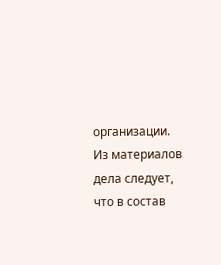организации.
Из материалов дела следует, что в состав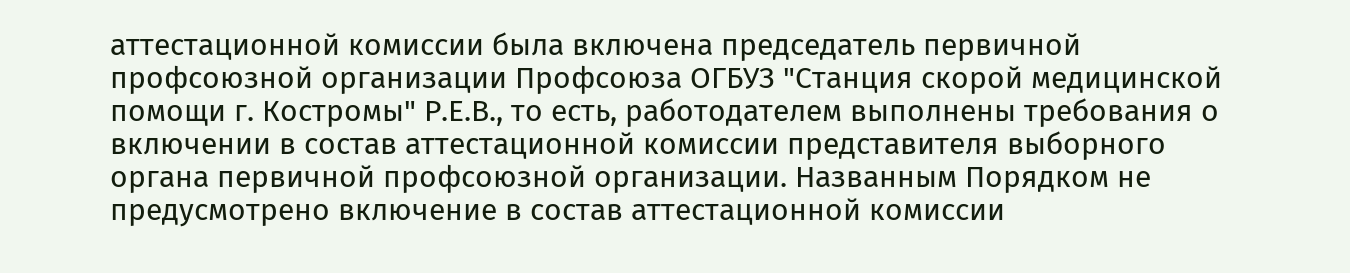аттестационной комиссии была включена председатель первичной профсоюзной организации Профсоюза ОГБУЗ "Станция скорой медицинской помощи г. Костромы" Р.Е.В., то есть, работодателем выполнены требования о включении в состав аттестационной комиссии представителя выборного органа первичной профсоюзной организации. Названным Порядком не предусмотрено включение в состав аттестационной комиссии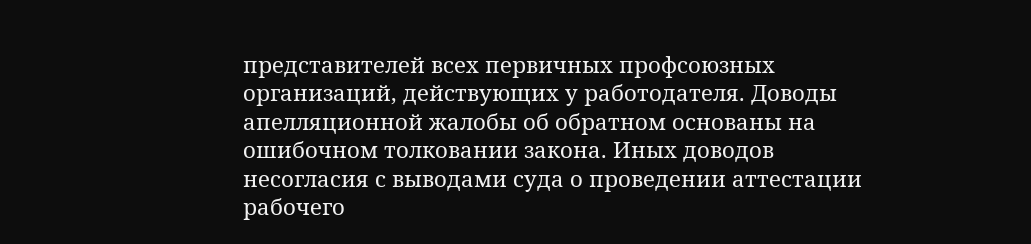представителей всех первичных профсоюзных организаций, действующих у работодателя. Доводы апелляционной жалобы об обратном основаны на ошибочном толковании закона. Иных доводов несогласия с выводами суда о проведении аттестации рабочего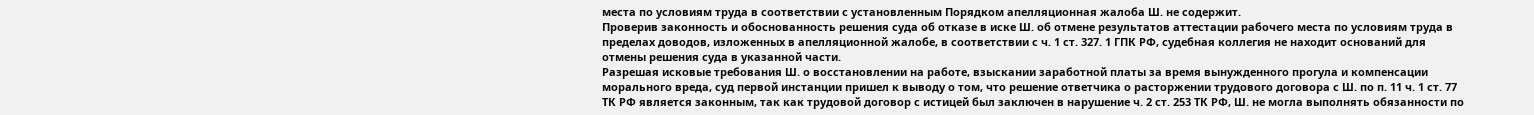места по условиям труда в соответствии с установленным Порядком апелляционная жалоба Ш. не содержит.
Проверив законность и обоснованность решения суда об отказе в иске Ш. об отмене результатов аттестации рабочего места по условиям труда в пределах доводов, изложенных в апелляционной жалобе, в соответствии с ч. 1 ст. 327. 1 ГПК РФ, судебная коллегия не находит оснований для отмены решения суда в указанной части.
Разрешая исковые требования Ш. о восстановлении на работе, взыскании заработной платы за время вынужденного прогула и компенсации морального вреда, суд первой инстанции пришел к выводу о том, что решение ответчика о расторжении трудового договора с Ш. по п. 11 ч. 1 ст. 77 ТК РФ является законным, так как трудовой договор с истицей был заключен в нарушение ч. 2 ст. 253 ТК РФ, Ш. не могла выполнять обязанности по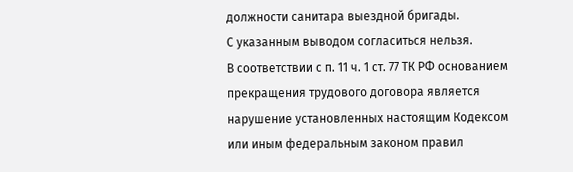должности санитара выездной бригады.
С указанным выводом согласиться нельзя.
В соответствии с п. 11 ч. 1 ст. 77 ТК РФ основанием прекращения трудового договора является нарушение установленных настоящим Кодексом или иным федеральным законом правил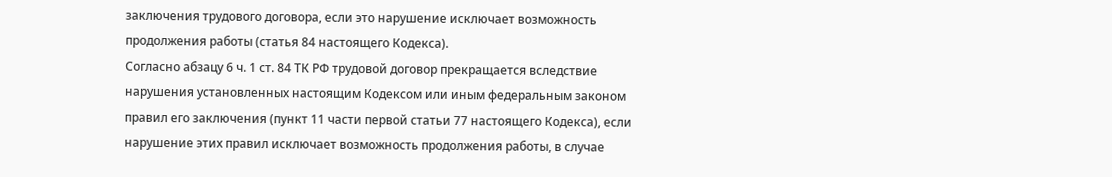заключения трудового договора, если это нарушение исключает возможность продолжения работы (статья 84 настоящего Кодекса).
Согласно абзацу 6 ч. 1 ст. 84 ТК РФ трудовой договор прекращается вследствие нарушения установленных настоящим Кодексом или иным федеральным законом правил его заключения (пункт 11 части первой статьи 77 настоящего Кодекса), если нарушение этих правил исключает возможность продолжения работы, в случае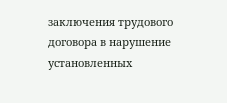заключения трудового договора в нарушение установленных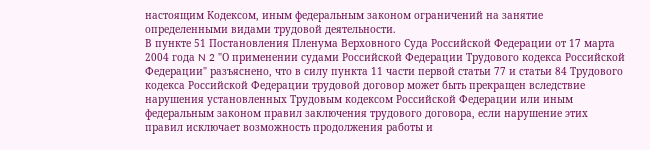настоящим Кодексом, иным федеральным законом ограничений на занятие определенными видами трудовой деятельности.
В пункте 51 Постановления Пленума Верховного Суда Российской Федерации от 17 марта 2004 года N 2 "О применении судами Российской Федерации Трудового кодекса Российской Федерации" разъяснено, что в силу пункта 11 части первой статьи 77 и статьи 84 Трудового кодекса Российской Федерации трудовой договор может быть прекращен вследствие нарушения установленных Трудовым кодексом Российской Федерации или иным федеральным законом правил заключения трудового договора, если нарушение этих правил исключает возможность продолжения работы и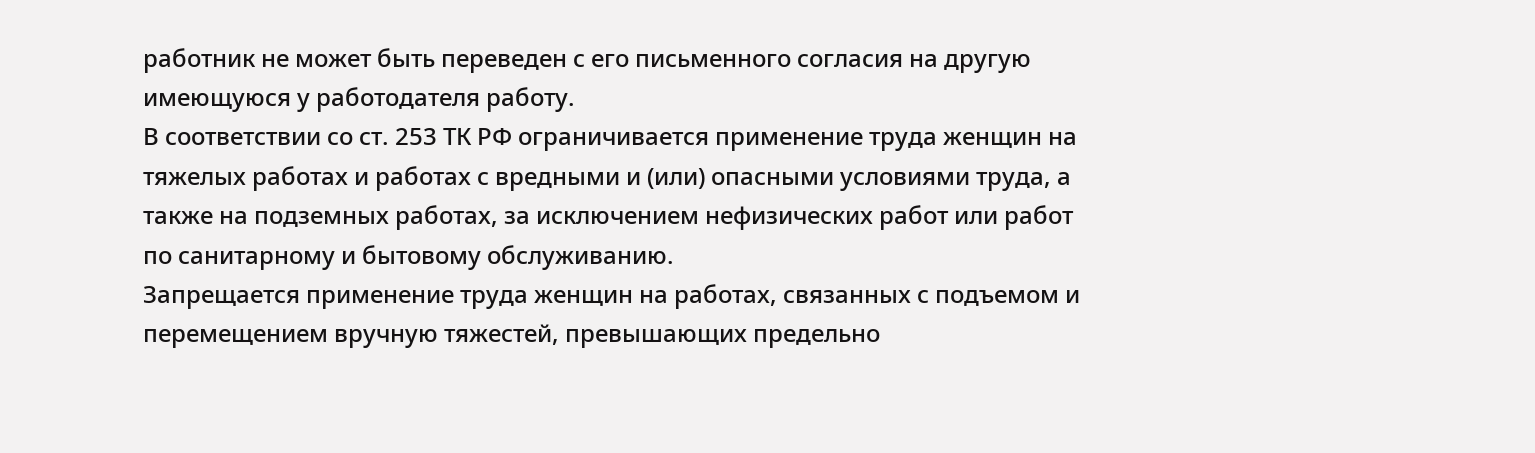работник не может быть переведен с его письменного согласия на другую имеющуюся у работодателя работу.
В соответствии со ст. 253 ТК РФ ограничивается применение труда женщин на тяжелых работах и работах с вредными и (или) опасными условиями труда, а также на подземных работах, за исключением нефизических работ или работ по санитарному и бытовому обслуживанию.
Запрещается применение труда женщин на работах, связанных с подъемом и перемещением вручную тяжестей, превышающих предельно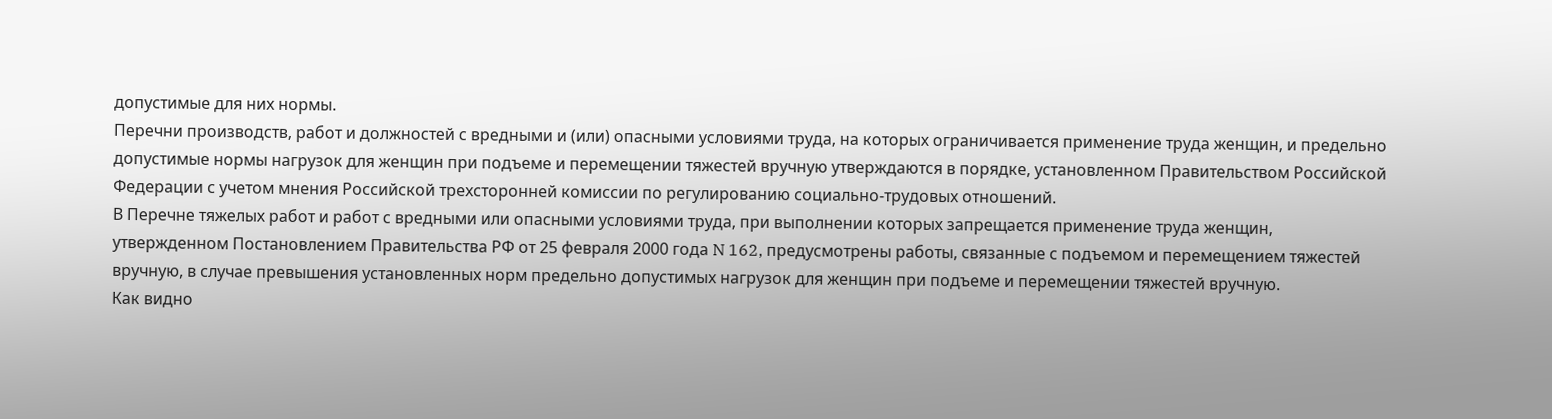допустимые для них нормы.
Перечни производств, работ и должностей с вредными и (или) опасными условиями труда, на которых ограничивается применение труда женщин, и предельно допустимые нормы нагрузок для женщин при подъеме и перемещении тяжестей вручную утверждаются в порядке, установленном Правительством Российской Федерации с учетом мнения Российской трехсторонней комиссии по регулированию социально-трудовых отношений.
В Перечне тяжелых работ и работ с вредными или опасными условиями труда, при выполнении которых запрещается применение труда женщин, утвержденном Постановлением Правительства РФ от 25 февраля 2000 года N 162, предусмотрены работы, связанные с подъемом и перемещением тяжестей вручную, в случае превышения установленных норм предельно допустимых нагрузок для женщин при подъеме и перемещении тяжестей вручную.
Как видно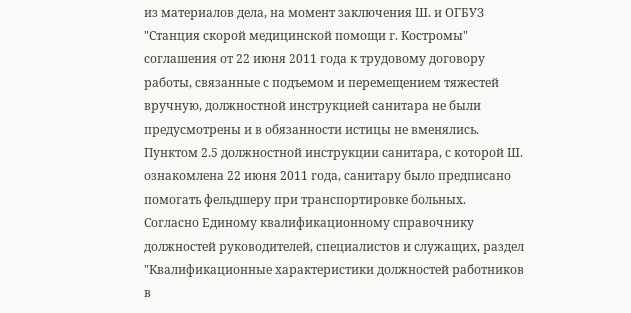из материалов дела, на момент заключения Ш. и ОГБУЗ "Станция скорой медицинской помощи г. Костромы" соглашения от 22 июня 2011 года к трудовому договору работы, связанные с подъемом и перемещением тяжестей вручную, должностной инструкцией санитара не были предусмотрены и в обязанности истицы не вменялись.
Пунктом 2.5 должностной инструкции санитара, с которой Ш. ознакомлена 22 июня 2011 года, санитару было предписано помогать фельдшеру при транспортировке больных.
Согласно Единому квалификационному справочнику должностей руководителей, специалистов и служащих, раздел "Квалификационные характеристики должностей работников в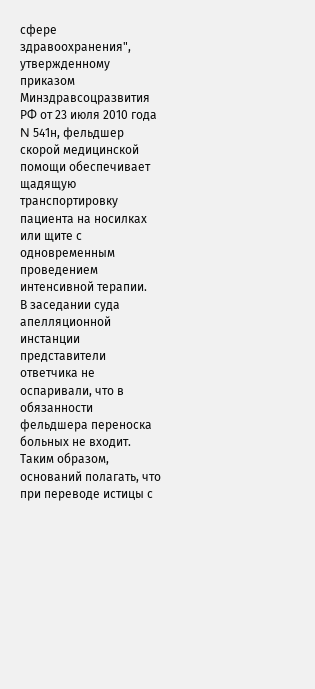сфере здравоохранения", утвержденному приказом Минздравсоцразвития РФ от 23 июля 2010 года N 541н, фельдшер скорой медицинской помощи обеспечивает щадящую транспортировку пациента на носилках или щите с одновременным проведением интенсивной терапии.
В заседании суда апелляционной инстанции представители ответчика не оспаривали, что в обязанности фельдшера переноска больных не входит.
Таким образом, оснований полагать, что при переводе истицы с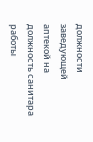должности заведующей аптекой на должность санитара работы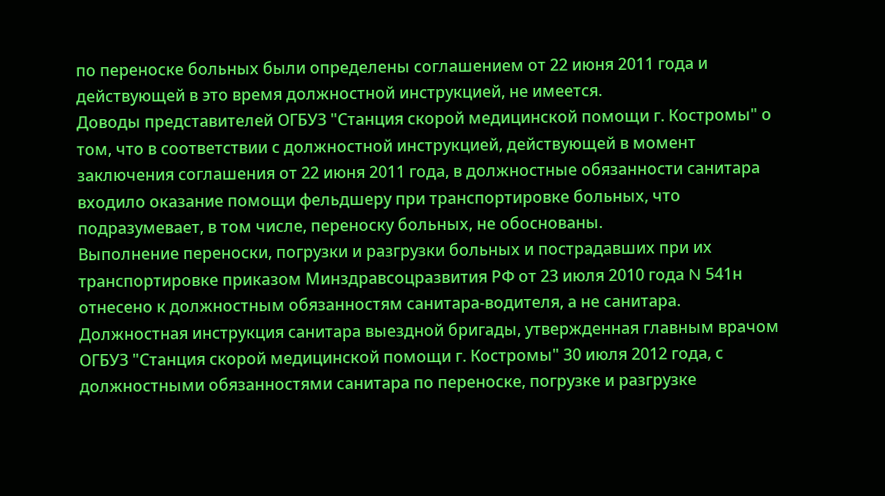по переноске больных были определены соглашением от 22 июня 2011 года и действующей в это время должностной инструкцией, не имеется.
Доводы представителей ОГБУЗ "Станция скорой медицинской помощи г. Костромы" о том, что в соответствии с должностной инструкцией, действующей в момент заключения соглашения от 22 июня 2011 года, в должностные обязанности санитара входило оказание помощи фельдшеру при транспортировке больных, что подразумевает, в том числе, переноску больных, не обоснованы.
Выполнение переноски, погрузки и разгрузки больных и пострадавших при их транспортировке приказом Минздравсоцразвития РФ от 23 июля 2010 года N 541н отнесено к должностным обязанностям санитара-водителя, а не санитара.
Должностная инструкция санитара выездной бригады, утвержденная главным врачом ОГБУЗ "Станция скорой медицинской помощи г. Костромы" 30 июля 2012 года, с должностными обязанностями санитара по переноске, погрузке и разгрузке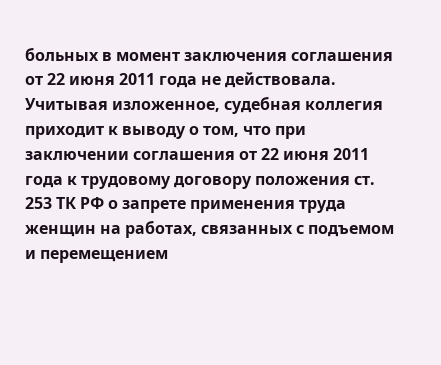больных в момент заключения соглашения от 22 июня 2011 года не действовала.
Учитывая изложенное, судебная коллегия приходит к выводу о том, что при заключении соглашения от 22 июня 2011 года к трудовому договору положения ст. 253 ТК РФ о запрете применения труда женщин на работах, связанных с подъемом и перемещением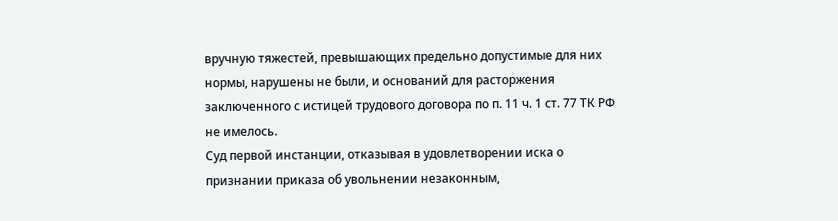вручную тяжестей, превышающих предельно допустимые для них нормы, нарушены не были, и оснований для расторжения заключенного с истицей трудового договора по п. 11 ч. 1 ст. 77 ТК РФ не имелось.
Суд первой инстанции, отказывая в удовлетворении иска о признании приказа об увольнении незаконным,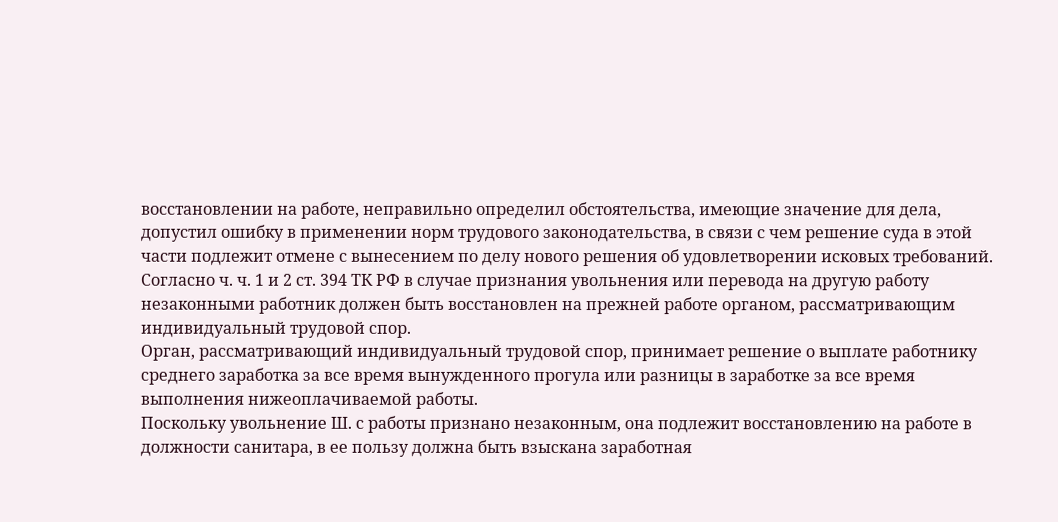восстановлении на работе, неправильно определил обстоятельства, имеющие значение для дела, допустил ошибку в применении норм трудового законодательства, в связи с чем решение суда в этой части подлежит отмене с вынесением по делу нового решения об удовлетворении исковых требований.
Согласно ч. ч. 1 и 2 ст. 394 ТК РФ в случае признания увольнения или перевода на другую работу незаконными работник должен быть восстановлен на прежней работе органом, рассматривающим индивидуальный трудовой спор.
Орган, рассматривающий индивидуальный трудовой спор, принимает решение о выплате работнику среднего заработка за все время вынужденного прогула или разницы в заработке за все время выполнения нижеоплачиваемой работы.
Поскольку увольнение Ш. с работы признано незаконным, она подлежит восстановлению на работе в должности санитара, в ее пользу должна быть взыскана заработная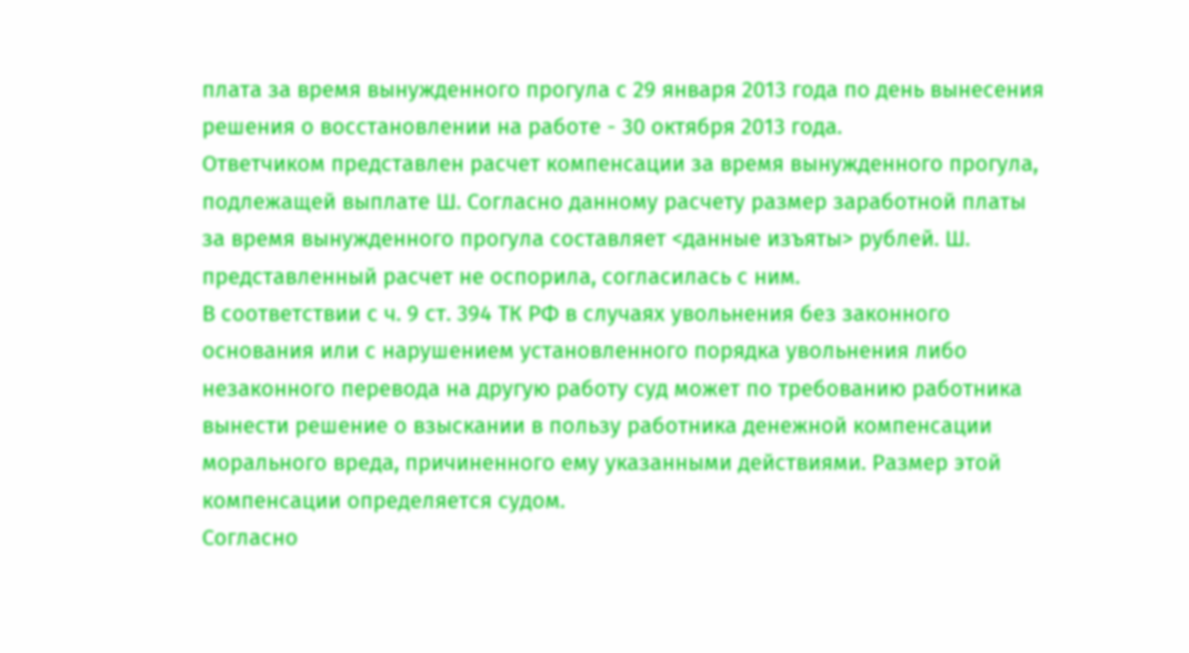плата за время вынужденного прогула с 29 января 2013 года по день вынесения решения о восстановлении на работе - 30 октября 2013 года.
Ответчиком представлен расчет компенсации за время вынужденного прогула, подлежащей выплате Ш. Согласно данному расчету размер заработной платы за время вынужденного прогула составляет <данные изъяты> рублей. Ш. представленный расчет не оспорила, согласилась с ним.
В соответствии с ч. 9 ст. 394 ТК РФ в случаях увольнения без законного основания или с нарушением установленного порядка увольнения либо незаконного перевода на другую работу суд может по требованию работника вынести решение о взыскании в пользу работника денежной компенсации морального вреда, причиненного ему указанными действиями. Размер этой компенсации определяется судом.
Согласно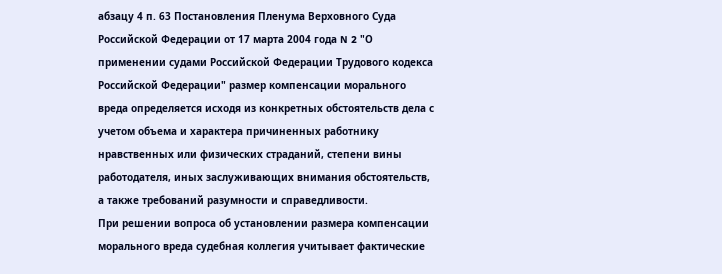абзацу 4 п. 63 Постановления Пленума Верховного Суда Российской Федерации от 17 марта 2004 года N 2 "О применении судами Российской Федерации Трудового кодекса Российской Федерации" размер компенсации морального вреда определяется исходя из конкретных обстоятельств дела с учетом объема и характера причиненных работнику нравственных или физических страданий, степени вины работодателя, иных заслуживающих внимания обстоятельств, а также требований разумности и справедливости.
При решении вопроса об установлении размера компенсации морального вреда судебная коллегия учитывает фактические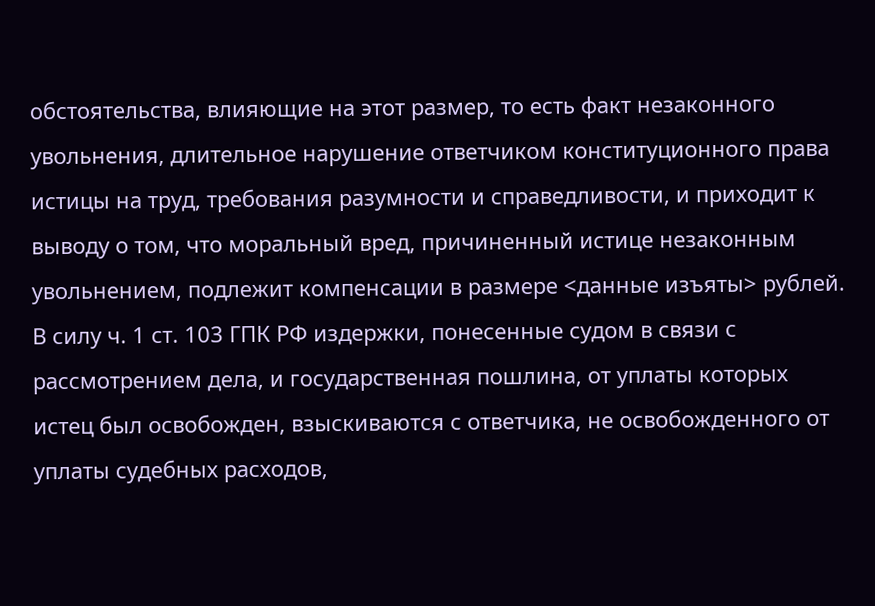обстоятельства, влияющие на этот размер, то есть факт незаконного увольнения, длительное нарушение ответчиком конституционного права истицы на труд, требования разумности и справедливости, и приходит к выводу о том, что моральный вред, причиненный истице незаконным увольнением, подлежит компенсации в размере <данные изъяты> рублей.
В силу ч. 1 ст. 103 ГПК РФ издержки, понесенные судом в связи с рассмотрением дела, и государственная пошлина, от уплаты которых истец был освобожден, взыскиваются с ответчика, не освобожденного от уплаты судебных расходов,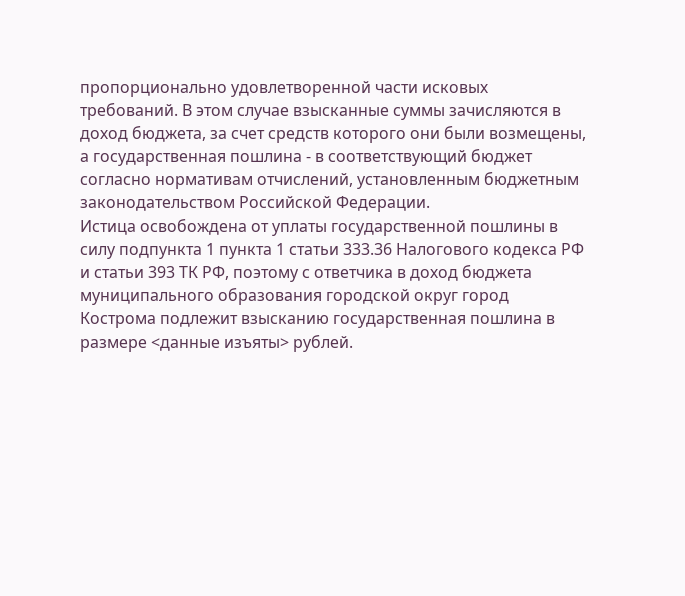пропорционально удовлетворенной части исковых требований. В этом случае взысканные суммы зачисляются в доход бюджета, за счет средств которого они были возмещены, а государственная пошлина - в соответствующий бюджет согласно нормативам отчислений, установленным бюджетным законодательством Российской Федерации.
Истица освобождена от уплаты государственной пошлины в силу подпункта 1 пункта 1 статьи 333.36 Налогового кодекса РФ и статьи 393 ТК РФ, поэтому с ответчика в доход бюджета муниципального образования городской округ город Кострома подлежит взысканию государственная пошлина в размере <данные изъяты> рублей.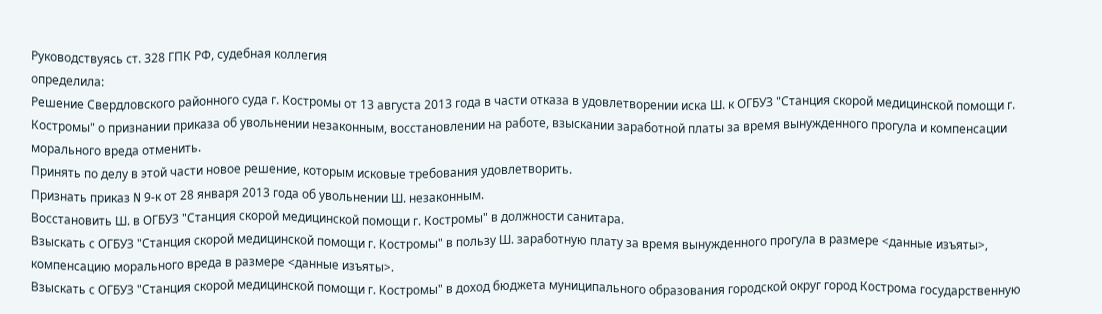Руководствуясь ст. 328 ГПК РФ, судебная коллегия
определила:
Решение Свердловского районного суда г. Костромы от 13 августа 2013 года в части отказа в удовлетворении иска Ш. к ОГБУЗ "Станция скорой медицинской помощи г. Костромы" о признании приказа об увольнении незаконным, восстановлении на работе, взыскании заработной платы за время вынужденного прогула и компенсации морального вреда отменить.
Принять по делу в этой части новое решение, которым исковые требования удовлетворить.
Признать приказ N 9-к от 28 января 2013 года об увольнении Ш. незаконным.
Восстановить Ш. в ОГБУЗ "Станция скорой медицинской помощи г. Костромы" в должности санитара.
Взыскать с ОГБУЗ "Станция скорой медицинской помощи г. Костромы" в пользу Ш. заработную плату за время вынужденного прогула в размере <данные изъяты>, компенсацию морального вреда в размере <данные изъяты>.
Взыскать с ОГБУЗ "Станция скорой медицинской помощи г. Костромы" в доход бюджета муниципального образования городской округ город Кострома государственную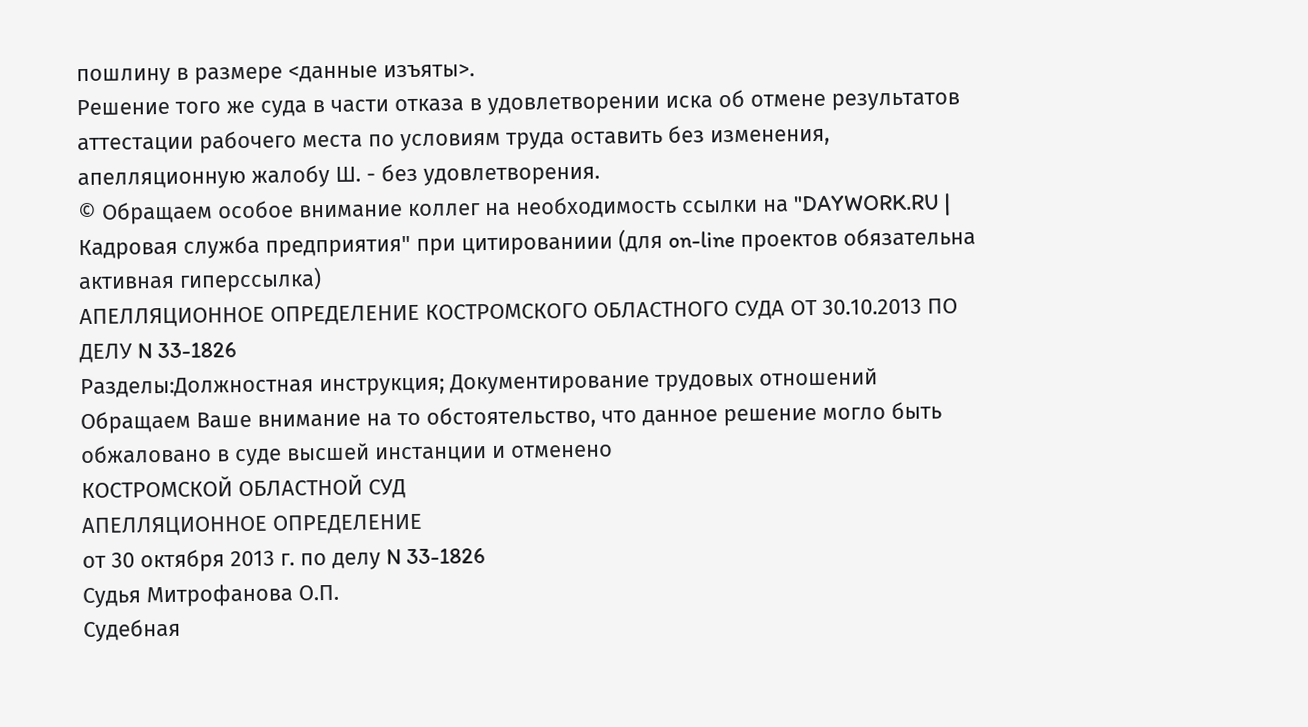пошлину в размере <данные изъяты>.
Решение того же суда в части отказа в удовлетворении иска об отмене результатов аттестации рабочего места по условиям труда оставить без изменения, апелляционную жалобу Ш. - без удовлетворения.
© Обращаем особое внимание коллег на необходимость ссылки на "DAYWORK.RU | Кадровая служба предприятия" при цитированиии (для on-line проектов обязательна активная гиперссылка)
АПЕЛЛЯЦИОННОЕ ОПРЕДЕЛЕНИЕ КОСТРОМСКОГО ОБЛАСТНОГО СУДА ОТ 30.10.2013 ПО ДЕЛУ N 33-1826
Разделы:Должностная инструкция; Документирование трудовых отношений
Обращаем Ваше внимание на то обстоятельство, что данное решение могло быть обжаловано в суде высшей инстанции и отменено
КОСТРОМСКОЙ ОБЛАСТНОЙ СУД
АПЕЛЛЯЦИОННОЕ ОПРЕДЕЛЕНИЕ
от 30 октября 2013 г. по делу N 33-1826
Судья Митрофанова О.П.
Судебная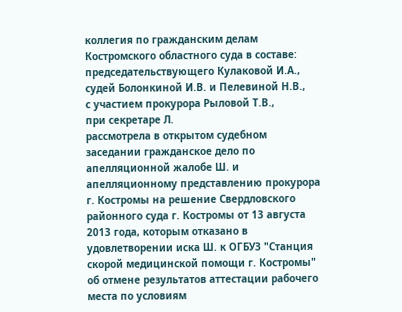коллегия по гражданским делам Костромского областного суда в составе:
председательствующего Кулаковой И.А.,
судей Болонкиной И.В. и Пелевиной Н.В.,
с участием прокурора Рыловой Т.В.,
при секретаре Л.
рассмотрела в открытом судебном заседании гражданское дело по апелляционной жалобе Ш. и апелляционному представлению прокурора г. Костромы на решение Свердловского районного суда г. Костромы от 13 августа 2013 года, которым отказано в удовлетворении иска Ш. к ОГБУЗ "Станция скорой медицинской помощи г. Костромы" об отмене результатов аттестации рабочего места по условиям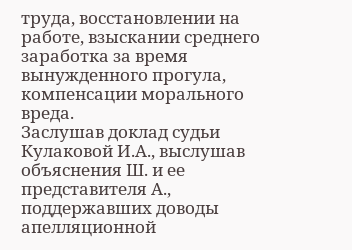труда, восстановлении на работе, взыскании среднего заработка за время вынужденного прогула, компенсации морального вреда.
Заслушав доклад судьи Кулаковой И.А., выслушав объяснения Ш. и ее представителя А., поддержавших доводы апелляционной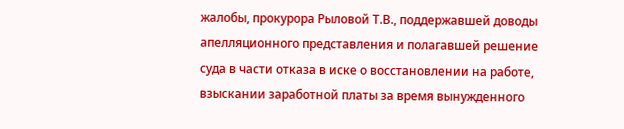жалобы, прокурора Рыловой Т.В., поддержавшей доводы апелляционного представления и полагавшей решение суда в части отказа в иске о восстановлении на работе, взыскании заработной платы за время вынужденного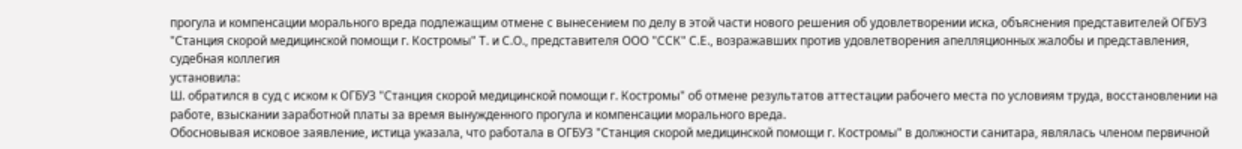прогула и компенсации морального вреда подлежащим отмене с вынесением по делу в этой части нового решения об удовлетворении иска, объяснения представителей ОГБУЗ "Станция скорой медицинской помощи г. Костромы" Т. и С.О., представителя ООО "ССК" С.Е., возражавших против удовлетворения апелляционных жалобы и представления, судебная коллегия
установила:
Ш. обратился в суд с иском к ОГБУЗ "Станция скорой медицинской помощи г. Костромы" об отмене результатов аттестации рабочего места по условиям труда, восстановлении на работе, взыскании заработной платы за время вынужденного прогула и компенсации морального вреда.
Обосновывая исковое заявление, истица указала, что работала в ОГБУЗ "Станция скорой медицинской помощи г. Костромы" в должности санитара, являлась членом первичной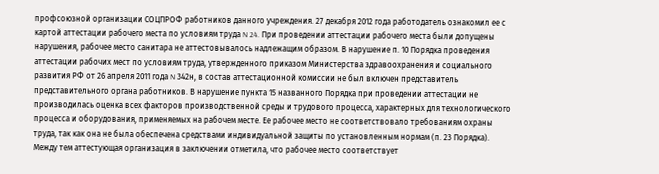профсоюзной организации СОЦПРОФ работников данного учреждения. 27 декабря 2012 года работодатель ознакомил ее с картой аттестации рабочего места по условиям труда N 24. При проведении аттестации рабочего места были допущены нарушения, рабочее место санитара не аттестовывалось надлежащим образом. В нарушение п. 10 Порядка проведения аттестации рабочих мест по условиям труда, утвержденного приказом Министерства здравоохранения и социального развития РФ от 26 апреля 2011 года N 342н, в состав аттестационной комиссии не был включен представитель представительного органа работников. В нарушение пункта 15 названного Порядка при проведении аттестации не производилась оценка всех факторов производственной среды и трудового процесса, характерных для технологического процесса и оборудования, применяемых на рабочем месте. Ее рабочее место не соответствовало требованиям охраны труда, так как она не была обеспечена средствами индивидуальной защиты по установленным нормам (п. 23 Порядка). Между тем аттестующая организация в заключении отметила, что рабочее место соответствует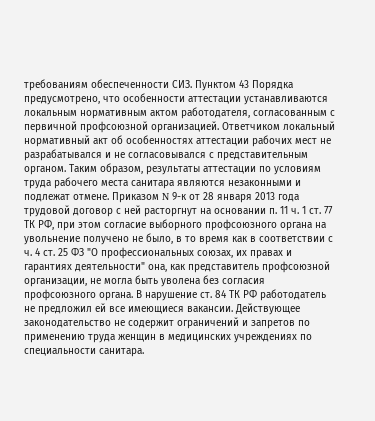требованиям обеспеченности СИЗ. Пунктом 43 Порядка предусмотрено, что особенности аттестации устанавливаются локальным нормативным актом работодателя, согласованным с первичной профсоюзной организацией. Ответчиком локальный нормативный акт об особенностях аттестации рабочих мест не разрабатывался и не согласовывался с представительным органом. Таким образом, результаты аттестации по условиям труда рабочего места санитара являются незаконными и подлежат отмене. Приказом N 9-к от 28 января 2013 года трудовой договор с ней расторгнут на основании п. 11 ч. 1 ст. 77 ТК РФ, при этом согласие выборного профсоюзного органа на увольнение получено не было, в то время как в соответствии с ч. 4 ст. 25 ФЗ "О профессиональных союзах, их правах и гарантиях деятельности" она, как представитель профсоюзной организации, не могла быть уволена без согласия профсоюзного органа. В нарушение ст. 84 ТК РФ работодатель не предложил ей все имеющиеся вакансии. Действующее законодательство не содержит ограничений и запретов по применению труда женщин в медицинских учреждениях по специальности санитара.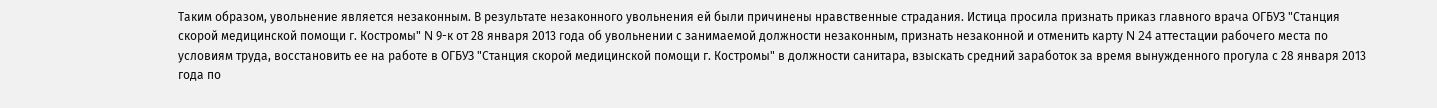Таким образом, увольнение является незаконным. В результате незаконного увольнения ей были причинены нравственные страдания. Истица просила признать приказ главного врача ОГБУЗ "Станция скорой медицинской помощи г. Костромы" N 9-к от 28 января 2013 года об увольнении с занимаемой должности незаконным, признать незаконной и отменить карту N 24 аттестации рабочего места по условиям труда, восстановить ее на работе в ОГБУЗ "Станция скорой медицинской помощи г. Костромы" в должности санитара, взыскать средний заработок за время вынужденного прогула с 28 января 2013 года по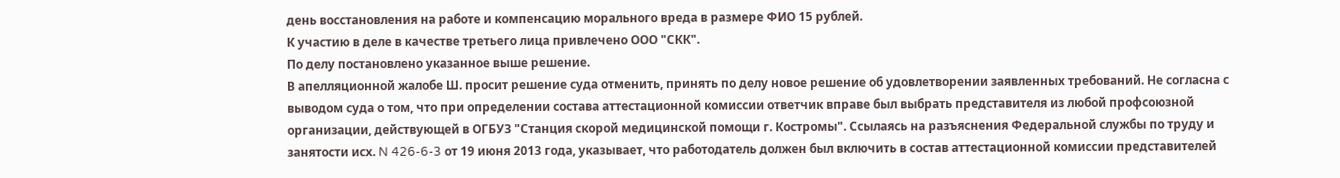день восстановления на работе и компенсацию морального вреда в размере ФИО 15 рублей.
К участию в деле в качестве третьего лица привлечено ООО "СКК".
По делу постановлено указанное выше решение.
В апелляционной жалобе Ш. просит решение суда отменить, принять по делу новое решение об удовлетворении заявленных требований. Не согласна с выводом суда о том, что при определении состава аттестационной комиссии ответчик вправе был выбрать представителя из любой профсоюзной организации, действующей в ОГБУЗ "Станция скорой медицинской помощи г. Костромы". Ссылаясь на разъяснения Федеральной службы по труду и занятости исх. N 426-6-3 от 19 июня 2013 года, указывает, что работодатель должен был включить в состав аттестационной комиссии представителей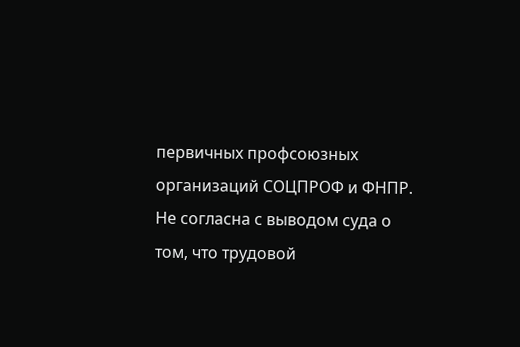первичных профсоюзных организаций СОЦПРОФ и ФНПР. Не согласна с выводом суда о том, что трудовой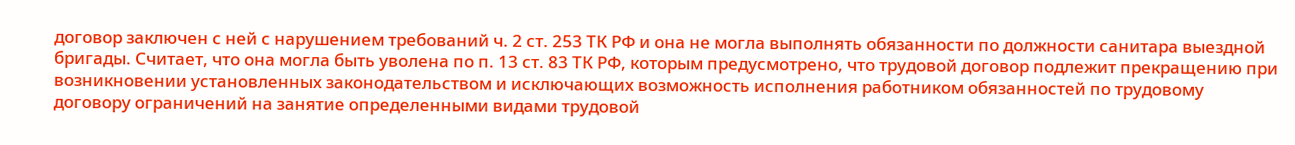договор заключен с ней с нарушением требований ч. 2 ст. 253 ТК РФ и она не могла выполнять обязанности по должности санитара выездной бригады. Считает, что она могла быть уволена по п. 13 ст. 83 ТК РФ, которым предусмотрено, что трудовой договор подлежит прекращению при возникновении установленных законодательством и исключающих возможность исполнения работником обязанностей по трудовому договору ограничений на занятие определенными видами трудовой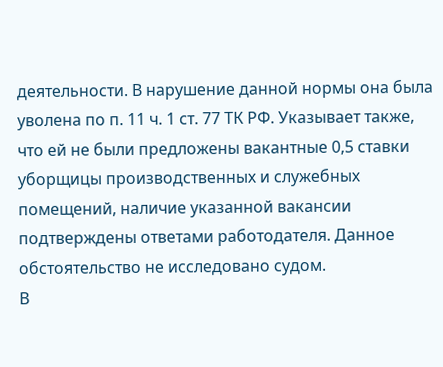деятельности. В нарушение данной нормы она была уволена по п. 11 ч. 1 ст. 77 ТК РФ. Указывает также, что ей не были предложены вакантные 0,5 ставки уборщицы производственных и служебных помещений, наличие указанной вакансии подтверждены ответами работодателя. Данное обстоятельство не исследовано судом.
В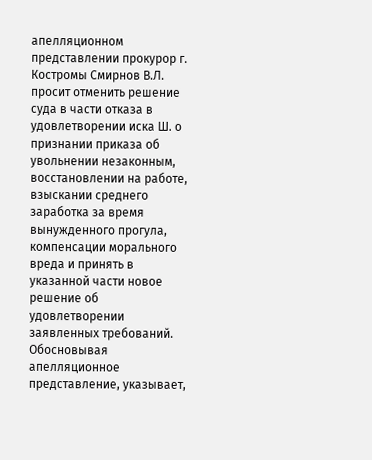апелляционном представлении прокурор г. Костромы Смирнов В.Л. просит отменить решение суда в части отказа в удовлетворении иска Ш. о признании приказа об увольнении незаконным, восстановлении на работе, взыскании среднего заработка за время вынужденного прогула, компенсации морального вреда и принять в указанной части новое решение об удовлетворении заявленных требований. Обосновывая апелляционное представление, указывает,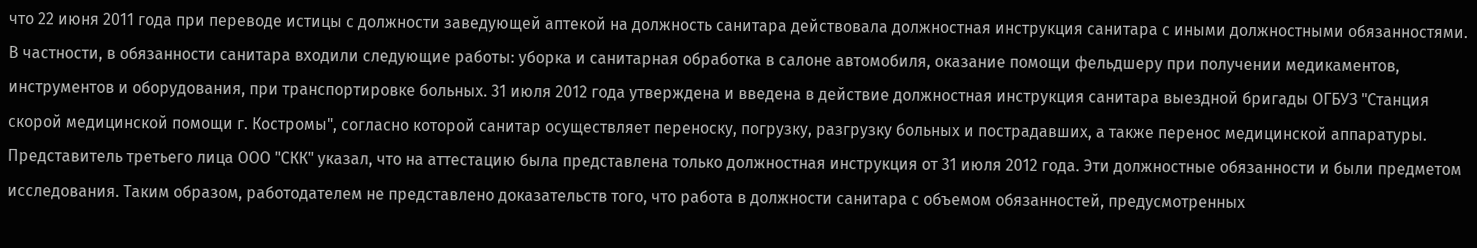что 22 июня 2011 года при переводе истицы с должности заведующей аптекой на должность санитара действовала должностная инструкция санитара с иными должностными обязанностями. В частности, в обязанности санитара входили следующие работы: уборка и санитарная обработка в салоне автомобиля, оказание помощи фельдшеру при получении медикаментов, инструментов и оборудования, при транспортировке больных. 31 июля 2012 года утверждена и введена в действие должностная инструкция санитара выездной бригады ОГБУЗ "Станция скорой медицинской помощи г. Костромы", согласно которой санитар осуществляет переноску, погрузку, разгрузку больных и пострадавших, а также перенос медицинской аппаратуры. Представитель третьего лица ООО "СКК" указал, что на аттестацию была представлена только должностная инструкция от 31 июля 2012 года. Эти должностные обязанности и были предметом исследования. Таким образом, работодателем не представлено доказательств того, что работа в должности санитара с объемом обязанностей, предусмотренных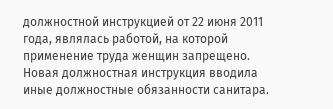должностной инструкцией от 22 июня 2011 года, являлась работой, на которой применение труда женщин запрещено. Новая должностная инструкция вводила иные должностные обязанности санитара.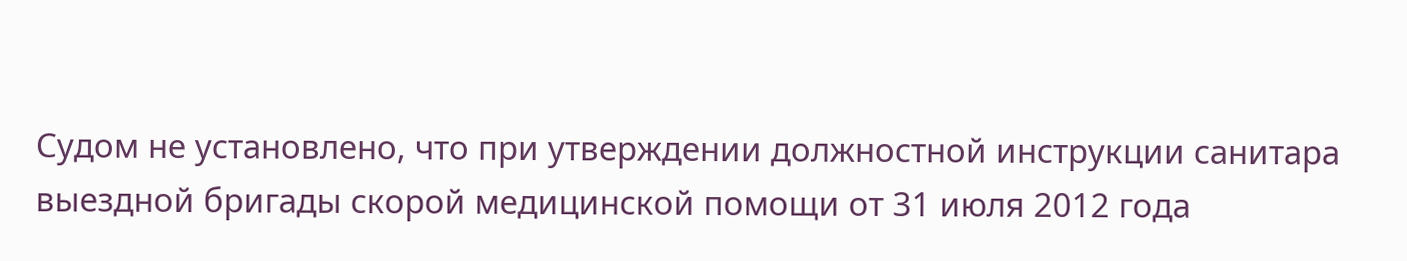Судом не установлено, что при утверждении должностной инструкции санитара выездной бригады скорой медицинской помощи от 31 июля 2012 года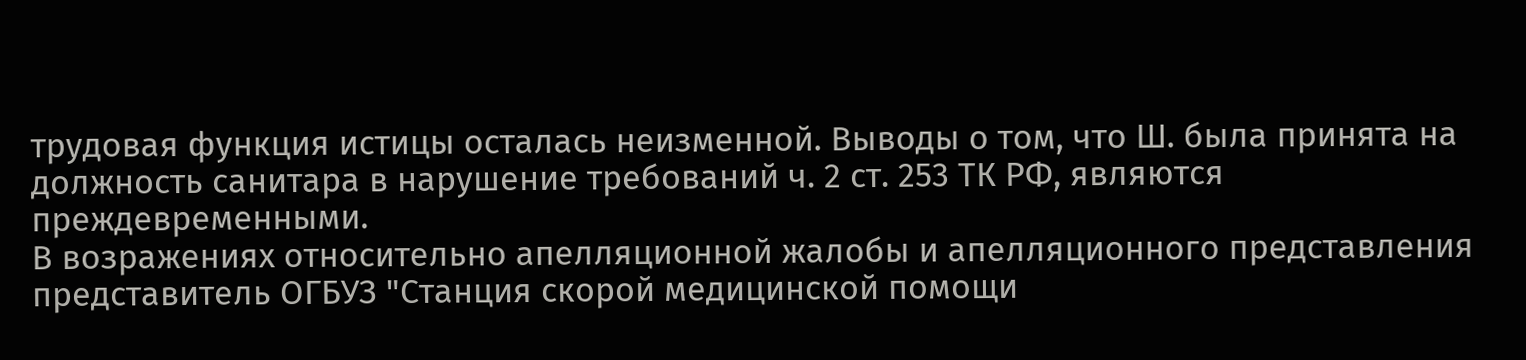трудовая функция истицы осталась неизменной. Выводы о том, что Ш. была принята на должность санитара в нарушение требований ч. 2 ст. 253 ТК РФ, являются преждевременными.
В возражениях относительно апелляционной жалобы и апелляционного представления представитель ОГБУЗ "Станция скорой медицинской помощи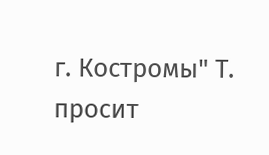г. Костромы" Т. просит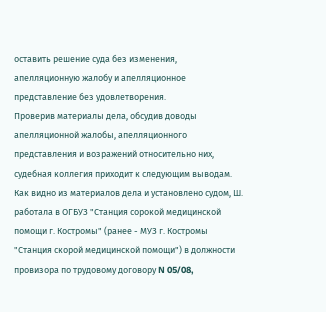оставить решение суда без изменения, апелляционную жалобу и апелляционное представление без удовлетворения.
Проверив материалы дела, обсудив доводы апелляционной жалобы, апелляционного представления и возражений относительно них, судебная коллегия приходит к следующим выводам.
Как видно из материалов дела и установлено судом, Ш. работала в ОГБУЗ "Станция сорокой медицинской помощи г. Костромы" (ранее - МУЗ г. Костромы "Станция скорой медицинской помощи") в должности провизора по трудовому договору N 05/08,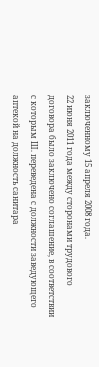заключенному 15 апреля 2008 года.
22 июня 2011 года между сторонами трудового договора было заключено соглашение, в соответствии с которым Ш. переведена с должности заведующего аптекой на должность санитара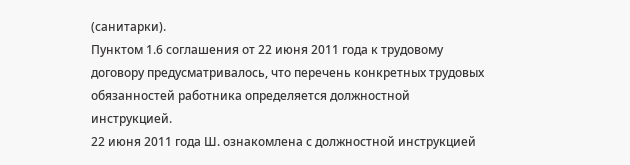(санитарки).
Пунктом 1.6 соглашения от 22 июня 2011 года к трудовому договору предусматривалось, что перечень конкретных трудовых обязанностей работника определяется должностной инструкцией.
22 июня 2011 года Ш. ознакомлена с должностной инструкцией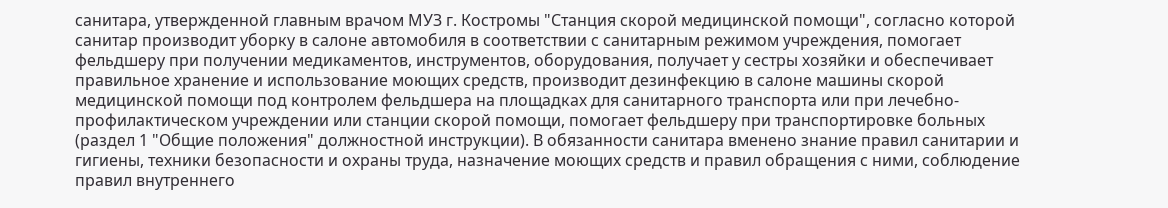санитара, утвержденной главным врачом МУЗ г. Костромы "Станция скорой медицинской помощи", согласно которой санитар производит уборку в салоне автомобиля в соответствии с санитарным режимом учреждения, помогает фельдшеру при получении медикаментов, инструментов, оборудования, получает у сестры хозяйки и обеспечивает правильное хранение и использование моющих средств, производит дезинфекцию в салоне машины скорой медицинской помощи под контролем фельдшера на площадках для санитарного транспорта или при лечебно-профилактическом учреждении или станции скорой помощи, помогает фельдшеру при транспортировке больных (раздел 1 "Общие положения" должностной инструкции). В обязанности санитара вменено знание правил санитарии и гигиены, техники безопасности и охраны труда, назначение моющих средств и правил обращения с ними, соблюдение правил внутреннего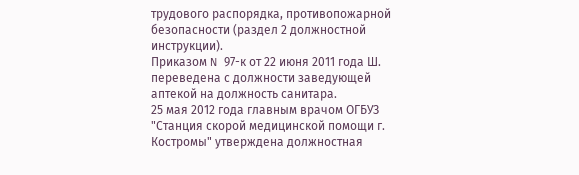трудового распорядка, противопожарной безопасности (раздел 2 должностной инструкции).
Приказом N 97-к от 22 июня 2011 года Ш. переведена с должности заведующей аптекой на должность санитара.
25 мая 2012 года главным врачом ОГБУЗ "Станция скорой медицинской помощи г. Костромы" утверждена должностная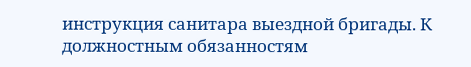инструкция санитара выездной бригады. К должностным обязанностям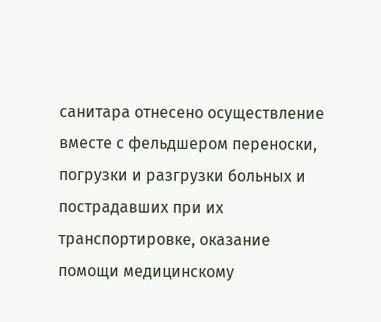санитара отнесено осуществление вместе с фельдшером переноски, погрузки и разгрузки больных и пострадавших при их транспортировке, оказание помощи медицинскому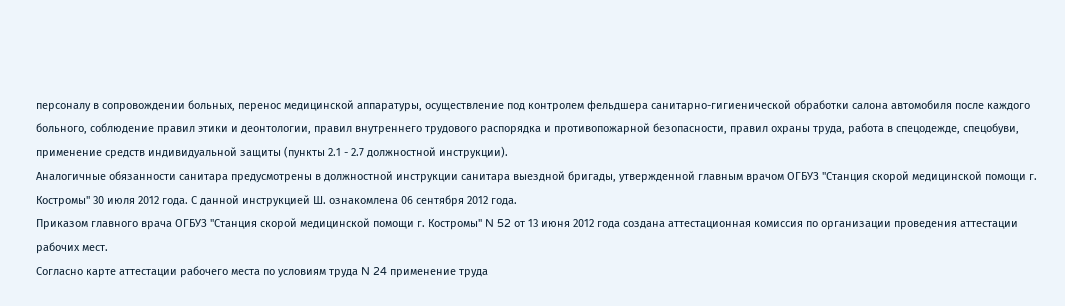персоналу в сопровождении больных, перенос медицинской аппаратуры, осуществление под контролем фельдшера санитарно-гигиенической обработки салона автомобиля после каждого больного, соблюдение правил этики и деонтологии, правил внутреннего трудового распорядка и противопожарной безопасности, правил охраны труда, работа в спецодежде, спецобуви, применение средств индивидуальной защиты (пункты 2.1 - 2.7 должностной инструкции).
Аналогичные обязанности санитара предусмотрены в должностной инструкции санитара выездной бригады, утвержденной главным врачом ОГБУЗ "Станция скорой медицинской помощи г. Костромы" 30 июля 2012 года. С данной инструкцией Ш. ознакомлена 06 сентября 2012 года.
Приказом главного врача ОГБУЗ "Станция скорой медицинской помощи г. Костромы" N 52 от 13 июня 2012 года создана аттестационная комиссия по организации проведения аттестации рабочих мест.
Согласно карте аттестации рабочего места по условиям труда N 24 применение труда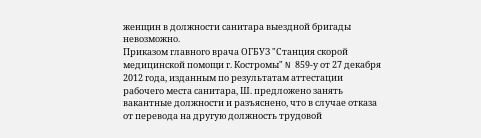женщин в должности санитара выездной бригады невозможно.
Приказом главного врача ОГБУЗ "Станция скорой медицинской помощи г. Костромы" N 859-у от 27 декабря 2012 года, изданным по результатам аттестации рабочего места санитара, Ш. предложено занять вакантные должности и разъяснено, что в случае отказа от перевода на другую должность трудовой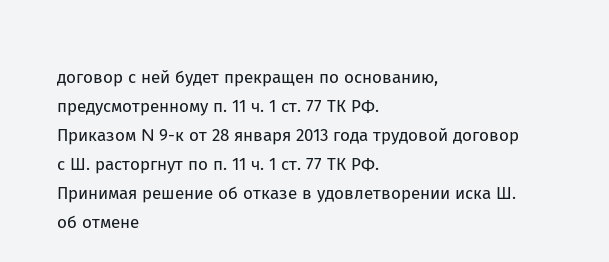договор с ней будет прекращен по основанию, предусмотренному п. 11 ч. 1 ст. 77 ТК РФ.
Приказом N 9-к от 28 января 2013 года трудовой договор с Ш. расторгнут по п. 11 ч. 1 ст. 77 ТК РФ.
Принимая решение об отказе в удовлетворении иска Ш. об отмене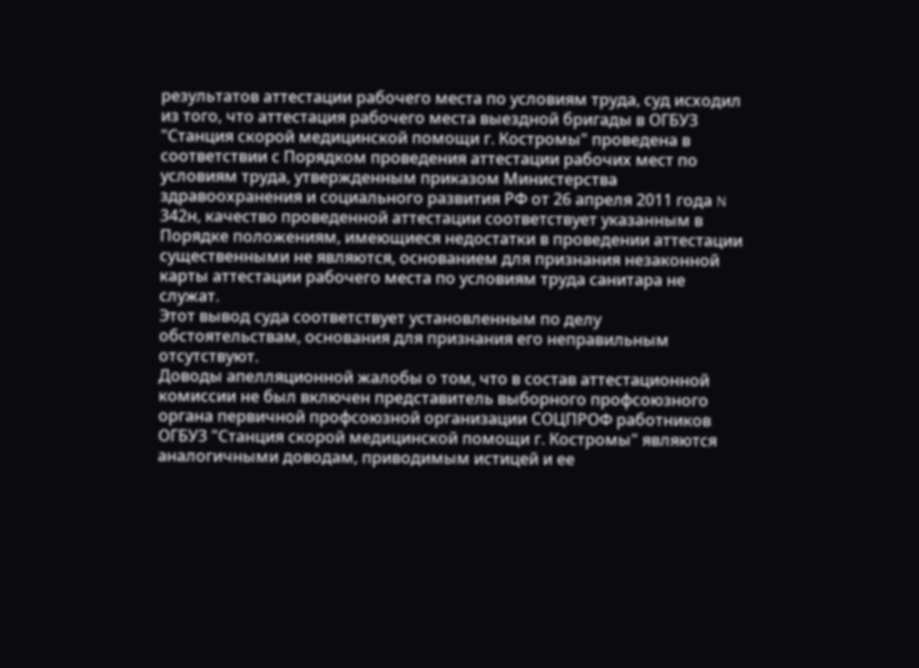результатов аттестации рабочего места по условиям труда, суд исходил из того, что аттестация рабочего места выездной бригады в ОГБУЗ "Станция скорой медицинской помощи г. Костромы" проведена в соответствии с Порядком проведения аттестации рабочих мест по условиям труда, утвержденным приказом Министерства здравоохранения и социального развития РФ от 26 апреля 2011 года N 342н, качество проведенной аттестации соответствует указанным в Порядке положениям, имеющиеся недостатки в проведении аттестации существенными не являются, основанием для признания незаконной карты аттестации рабочего места по условиям труда санитара не служат.
Этот вывод суда соответствует установленным по делу обстоятельствам, основания для признания его неправильным отсутствуют.
Доводы апелляционной жалобы о том, что в состав аттестационной комиссии не был включен представитель выборного профсоюзного органа первичной профсоюзной организации СОЦПРОФ работников ОГБУЗ "Станция скорой медицинской помощи г. Костромы" являются аналогичными доводам, приводимым истицей и ее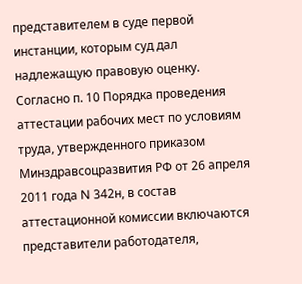представителем в суде первой инстанции, которым суд дал надлежащую правовую оценку.
Согласно п. 10 Порядка проведения аттестации рабочих мест по условиям труда, утвержденного приказом Минздравсоцразвития РФ от 26 апреля 2011 года N 342н, в состав аттестационной комиссии включаются представители работодателя,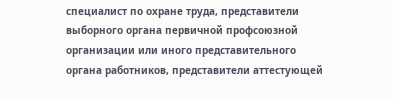специалист по охране труда, представители выборного органа первичной профсоюзной организации или иного представительного органа работников, представители аттестующей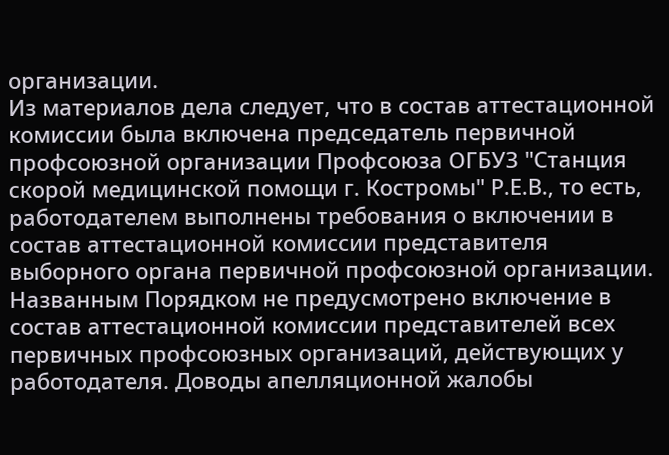организации.
Из материалов дела следует, что в состав аттестационной комиссии была включена председатель первичной профсоюзной организации Профсоюза ОГБУЗ "Станция скорой медицинской помощи г. Костромы" Р.Е.В., то есть, работодателем выполнены требования о включении в состав аттестационной комиссии представителя выборного органа первичной профсоюзной организации. Названным Порядком не предусмотрено включение в состав аттестационной комиссии представителей всех первичных профсоюзных организаций, действующих у работодателя. Доводы апелляционной жалобы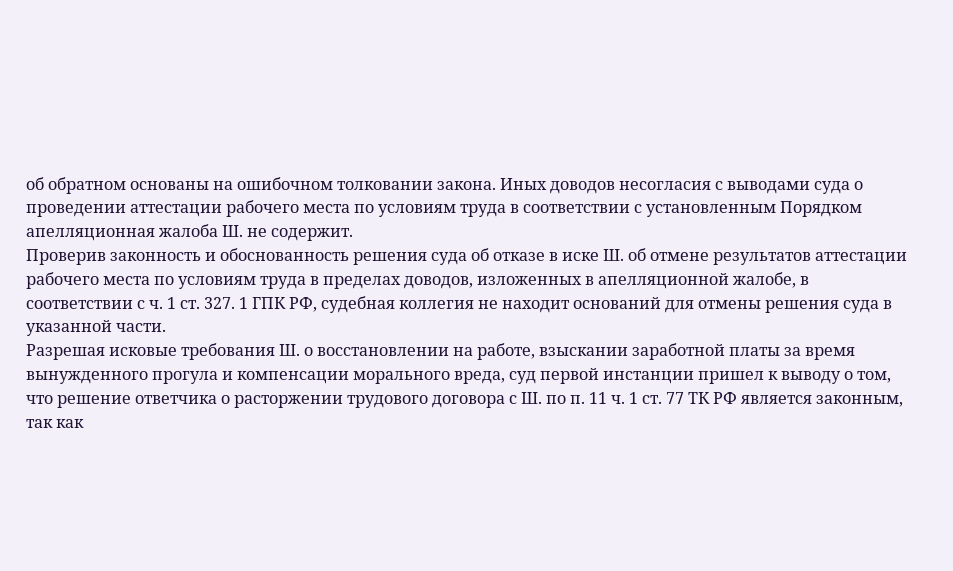об обратном основаны на ошибочном толковании закона. Иных доводов несогласия с выводами суда о проведении аттестации рабочего места по условиям труда в соответствии с установленным Порядком апелляционная жалоба Ш. не содержит.
Проверив законность и обоснованность решения суда об отказе в иске Ш. об отмене результатов аттестации рабочего места по условиям труда в пределах доводов, изложенных в апелляционной жалобе, в соответствии с ч. 1 ст. 327. 1 ГПК РФ, судебная коллегия не находит оснований для отмены решения суда в указанной части.
Разрешая исковые требования Ш. о восстановлении на работе, взыскании заработной платы за время вынужденного прогула и компенсации морального вреда, суд первой инстанции пришел к выводу о том, что решение ответчика о расторжении трудового договора с Ш. по п. 11 ч. 1 ст. 77 ТК РФ является законным, так как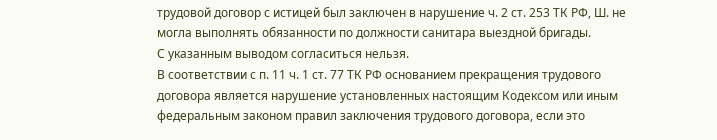трудовой договор с истицей был заключен в нарушение ч. 2 ст. 253 ТК РФ, Ш. не могла выполнять обязанности по должности санитара выездной бригады.
С указанным выводом согласиться нельзя.
В соответствии с п. 11 ч. 1 ст. 77 ТК РФ основанием прекращения трудового договора является нарушение установленных настоящим Кодексом или иным федеральным законом правил заключения трудового договора, если это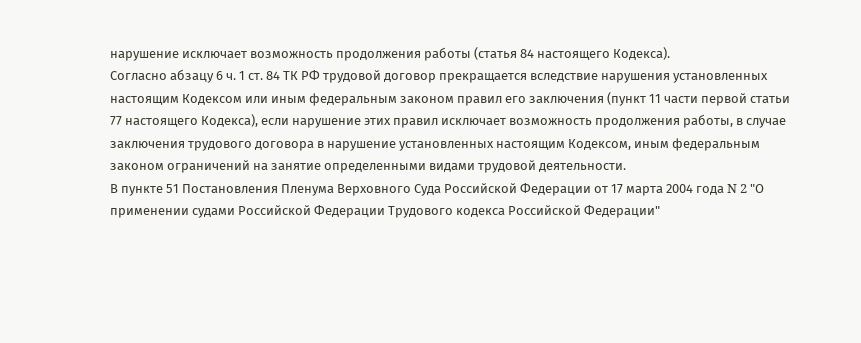нарушение исключает возможность продолжения работы (статья 84 настоящего Кодекса).
Согласно абзацу 6 ч. 1 ст. 84 ТК РФ трудовой договор прекращается вследствие нарушения установленных настоящим Кодексом или иным федеральным законом правил его заключения (пункт 11 части первой статьи 77 настоящего Кодекса), если нарушение этих правил исключает возможность продолжения работы, в случае заключения трудового договора в нарушение установленных настоящим Кодексом, иным федеральным законом ограничений на занятие определенными видами трудовой деятельности.
В пункте 51 Постановления Пленума Верховного Суда Российской Федерации от 17 марта 2004 года N 2 "О применении судами Российской Федерации Трудового кодекса Российской Федерации"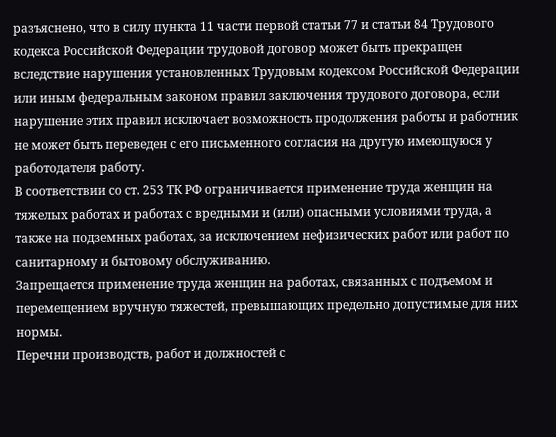разъяснено, что в силу пункта 11 части первой статьи 77 и статьи 84 Трудового кодекса Российской Федерации трудовой договор может быть прекращен вследствие нарушения установленных Трудовым кодексом Российской Федерации или иным федеральным законом правил заключения трудового договора, если нарушение этих правил исключает возможность продолжения работы и работник не может быть переведен с его письменного согласия на другую имеющуюся у работодателя работу.
В соответствии со ст. 253 ТК РФ ограничивается применение труда женщин на тяжелых работах и работах с вредными и (или) опасными условиями труда, а также на подземных работах, за исключением нефизических работ или работ по санитарному и бытовому обслуживанию.
Запрещается применение труда женщин на работах, связанных с подъемом и перемещением вручную тяжестей, превышающих предельно допустимые для них нормы.
Перечни производств, работ и должностей с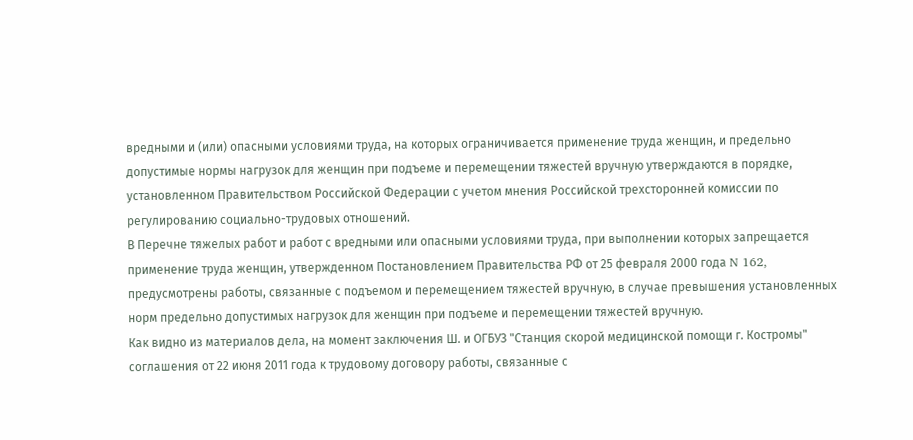вредными и (или) опасными условиями труда, на которых ограничивается применение труда женщин, и предельно допустимые нормы нагрузок для женщин при подъеме и перемещении тяжестей вручную утверждаются в порядке, установленном Правительством Российской Федерации с учетом мнения Российской трехсторонней комиссии по регулированию социально-трудовых отношений.
В Перечне тяжелых работ и работ с вредными или опасными условиями труда, при выполнении которых запрещается применение труда женщин, утвержденном Постановлением Правительства РФ от 25 февраля 2000 года N 162, предусмотрены работы, связанные с подъемом и перемещением тяжестей вручную, в случае превышения установленных норм предельно допустимых нагрузок для женщин при подъеме и перемещении тяжестей вручную.
Как видно из материалов дела, на момент заключения Ш. и ОГБУЗ "Станция скорой медицинской помощи г. Костромы" соглашения от 22 июня 2011 года к трудовому договору работы, связанные с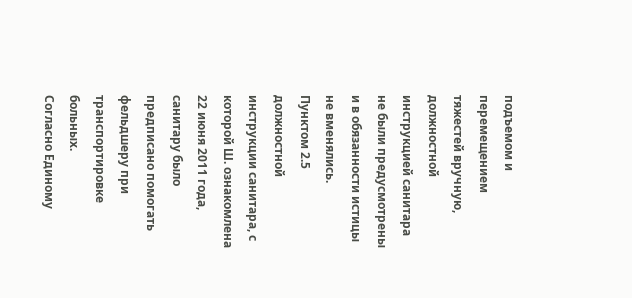подъемом и перемещением тяжестей вручную, должностной инструкцией санитара не были предусмотрены и в обязанности истицы не вменялись.
Пунктом 2.5 должностной инструкции санитара, с которой Ш. ознакомлена 22 июня 2011 года, санитару было предписано помогать фельдшеру при транспортировке больных.
Согласно Единому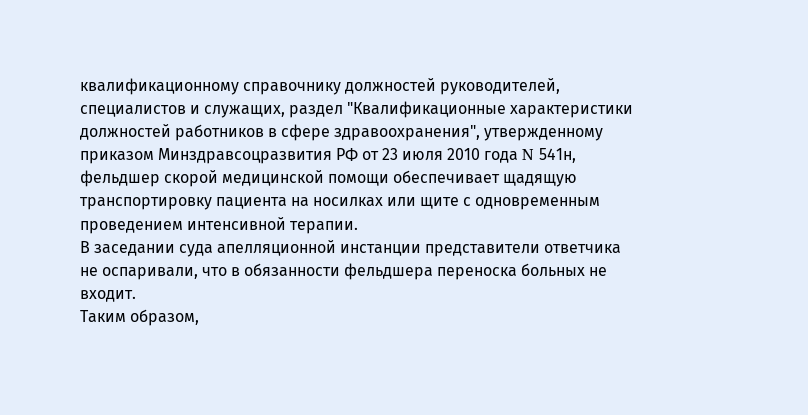квалификационному справочнику должностей руководителей, специалистов и служащих, раздел "Квалификационные характеристики должностей работников в сфере здравоохранения", утвержденному приказом Минздравсоцразвития РФ от 23 июля 2010 года N 541н, фельдшер скорой медицинской помощи обеспечивает щадящую транспортировку пациента на носилках или щите с одновременным проведением интенсивной терапии.
В заседании суда апелляционной инстанции представители ответчика не оспаривали, что в обязанности фельдшера переноска больных не входит.
Таким образом,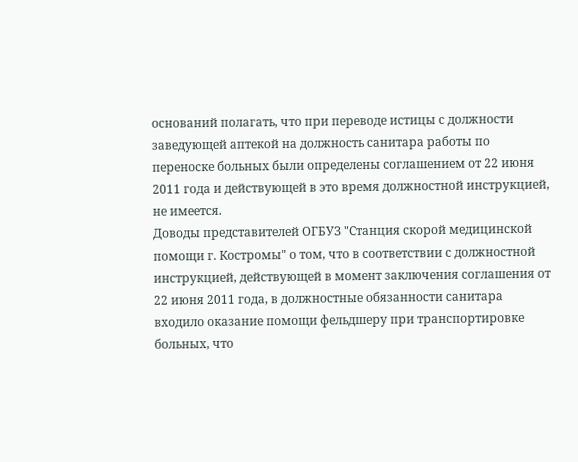оснований полагать, что при переводе истицы с должности заведующей аптекой на должность санитара работы по переноске больных были определены соглашением от 22 июня 2011 года и действующей в это время должностной инструкцией, не имеется.
Доводы представителей ОГБУЗ "Станция скорой медицинской помощи г. Костромы" о том, что в соответствии с должностной инструкцией, действующей в момент заключения соглашения от 22 июня 2011 года, в должностные обязанности санитара входило оказание помощи фельдшеру при транспортировке больных, что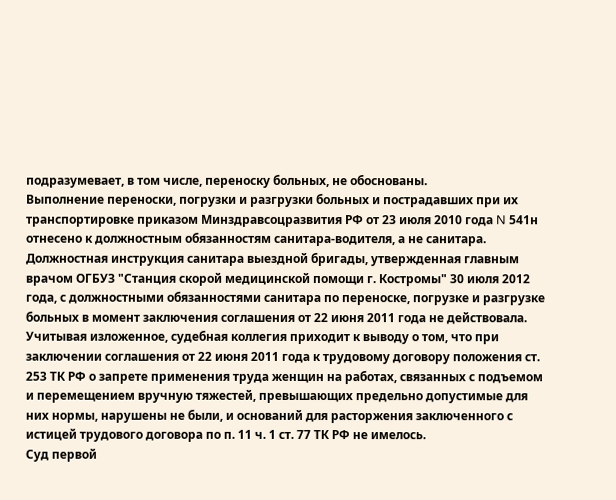подразумевает, в том числе, переноску больных, не обоснованы.
Выполнение переноски, погрузки и разгрузки больных и пострадавших при их транспортировке приказом Минздравсоцразвития РФ от 23 июля 2010 года N 541н отнесено к должностным обязанностям санитара-водителя, а не санитара.
Должностная инструкция санитара выездной бригады, утвержденная главным врачом ОГБУЗ "Станция скорой медицинской помощи г. Костромы" 30 июля 2012 года, с должностными обязанностями санитара по переноске, погрузке и разгрузке больных в момент заключения соглашения от 22 июня 2011 года не действовала.
Учитывая изложенное, судебная коллегия приходит к выводу о том, что при заключении соглашения от 22 июня 2011 года к трудовому договору положения ст. 253 ТК РФ о запрете применения труда женщин на работах, связанных с подъемом и перемещением вручную тяжестей, превышающих предельно допустимые для них нормы, нарушены не были, и оснований для расторжения заключенного с истицей трудового договора по п. 11 ч. 1 ст. 77 ТК РФ не имелось.
Суд первой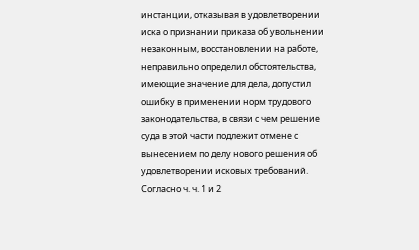инстанции, отказывая в удовлетворении иска о признании приказа об увольнении незаконным, восстановлении на работе, неправильно определил обстоятельства, имеющие значение для дела, допустил ошибку в применении норм трудового законодательства, в связи с чем решение суда в этой части подлежит отмене с вынесением по делу нового решения об удовлетворении исковых требований.
Согласно ч. ч. 1 и 2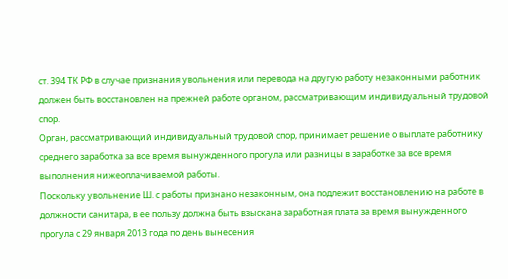ст. 394 ТК РФ в случае признания увольнения или перевода на другую работу незаконными работник должен быть восстановлен на прежней работе органом, рассматривающим индивидуальный трудовой спор.
Орган, рассматривающий индивидуальный трудовой спор, принимает решение о выплате работнику среднего заработка за все время вынужденного прогула или разницы в заработке за все время выполнения нижеоплачиваемой работы.
Поскольку увольнение Ш. с работы признано незаконным, она подлежит восстановлению на работе в должности санитара, в ее пользу должна быть взыскана заработная плата за время вынужденного прогула с 29 января 2013 года по день вынесения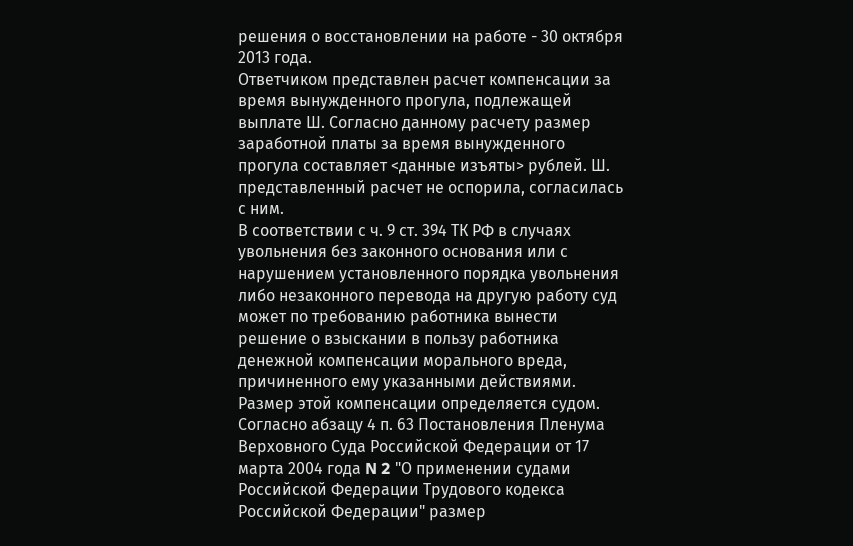решения о восстановлении на работе - 30 октября 2013 года.
Ответчиком представлен расчет компенсации за время вынужденного прогула, подлежащей выплате Ш. Согласно данному расчету размер заработной платы за время вынужденного прогула составляет <данные изъяты> рублей. Ш. представленный расчет не оспорила, согласилась с ним.
В соответствии с ч. 9 ст. 394 ТК РФ в случаях увольнения без законного основания или с нарушением установленного порядка увольнения либо незаконного перевода на другую работу суд может по требованию работника вынести решение о взыскании в пользу работника денежной компенсации морального вреда, причиненного ему указанными действиями. Размер этой компенсации определяется судом.
Согласно абзацу 4 п. 63 Постановления Пленума Верховного Суда Российской Федерации от 17 марта 2004 года N 2 "О применении судами Российской Федерации Трудового кодекса Российской Федерации" размер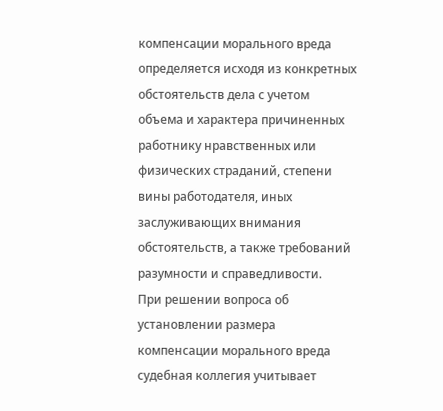компенсации морального вреда определяется исходя из конкретных обстоятельств дела с учетом объема и характера причиненных работнику нравственных или физических страданий, степени вины работодателя, иных заслуживающих внимания обстоятельств, а также требований разумности и справедливости.
При решении вопроса об установлении размера компенсации морального вреда судебная коллегия учитывает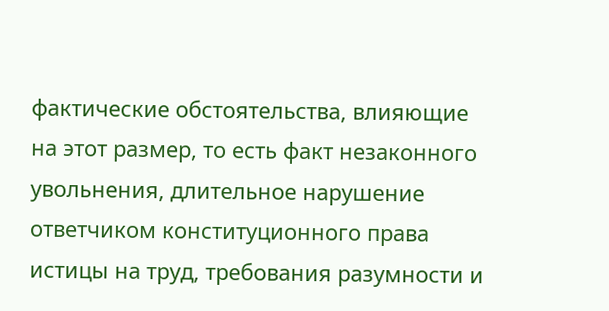фактические обстоятельства, влияющие на этот размер, то есть факт незаконного увольнения, длительное нарушение ответчиком конституционного права истицы на труд, требования разумности и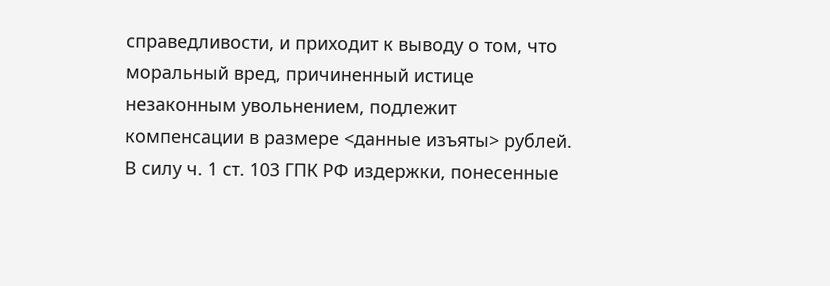справедливости, и приходит к выводу о том, что моральный вред, причиненный истице незаконным увольнением, подлежит компенсации в размере <данные изъяты> рублей.
В силу ч. 1 ст. 103 ГПК РФ издержки, понесенные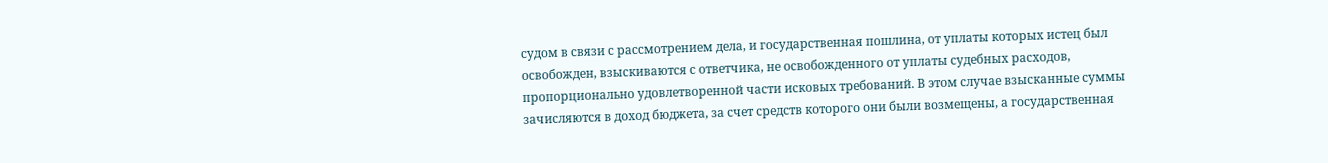судом в связи с рассмотрением дела, и государственная пошлина, от уплаты которых истец был освобожден, взыскиваются с ответчика, не освобожденного от уплаты судебных расходов, пропорционально удовлетворенной части исковых требований. В этом случае взысканные суммы зачисляются в доход бюджета, за счет средств которого они были возмещены, а государственная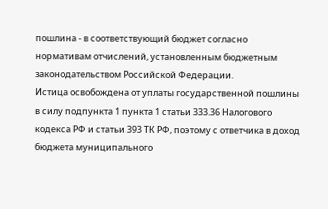пошлина - в соответствующий бюджет согласно нормативам отчислений, установленным бюджетным законодательством Российской Федерации.
Истица освобождена от уплаты государственной пошлины в силу подпункта 1 пункта 1 статьи 333.36 Налогового кодекса РФ и статьи 393 ТК РФ, поэтому с ответчика в доход бюджета муниципального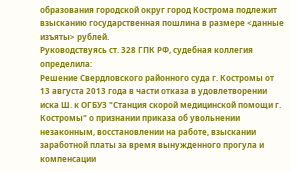образования городской округ город Кострома подлежит взысканию государственная пошлина в размере <данные изъяты> рублей.
Руководствуясь ст. 328 ГПК РФ, судебная коллегия
определила:
Решение Свердловского районного суда г. Костромы от 13 августа 2013 года в части отказа в удовлетворении иска Ш. к ОГБУЗ "Станция скорой медицинской помощи г. Костромы" о признании приказа об увольнении незаконным, восстановлении на работе, взыскании заработной платы за время вынужденного прогула и компенсации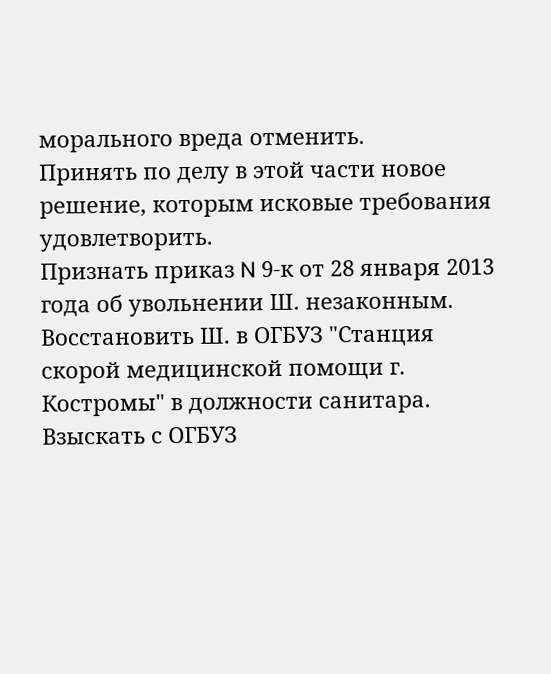морального вреда отменить.
Принять по делу в этой части новое решение, которым исковые требования удовлетворить.
Признать приказ N 9-к от 28 января 2013 года об увольнении Ш. незаконным.
Восстановить Ш. в ОГБУЗ "Станция скорой медицинской помощи г. Костромы" в должности санитара.
Взыскать с ОГБУЗ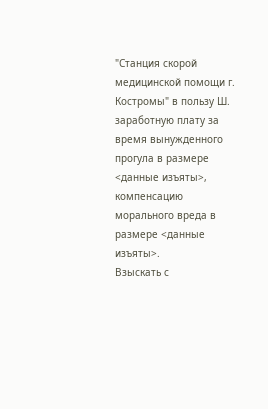"Станция скорой медицинской помощи г. Костромы" в пользу Ш. заработную плату за время вынужденного прогула в размере <данные изъяты>, компенсацию морального вреда в размере <данные изъяты>.
Взыскать с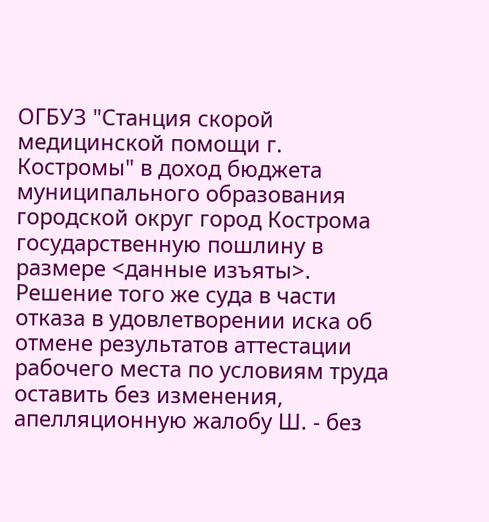ОГБУЗ "Станция скорой медицинской помощи г. Костромы" в доход бюджета муниципального образования городской округ город Кострома государственную пошлину в размере <данные изъяты>.
Решение того же суда в части отказа в удовлетворении иска об отмене результатов аттестации рабочего места по условиям труда оставить без изменения, апелляционную жалобу Ш. - без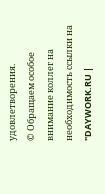удовлетворения.
© Обращаем особое внимание коллег на необходимость ссылки на "DAYWORK.RU |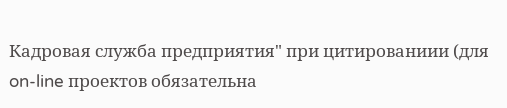Кадровая служба предприятия" при цитированиии (для on-line проектов обязательна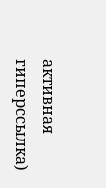активная гиперссылка)